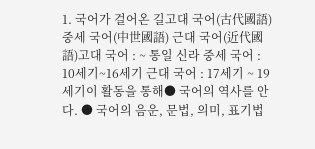1. 국어가 걸어온 길고대 국어(古代國語) 중세 국어(中世國語) 근대 국어(近代國語)고대 국어 : ~ 통일 신라 중세 국어 : 10세기~16세기 근대 국어 : 17세기 ~ 19세기이 활동을 통해● 국어의 역사를 안다. ● 국어의 음운, 문법, 의미, 표기법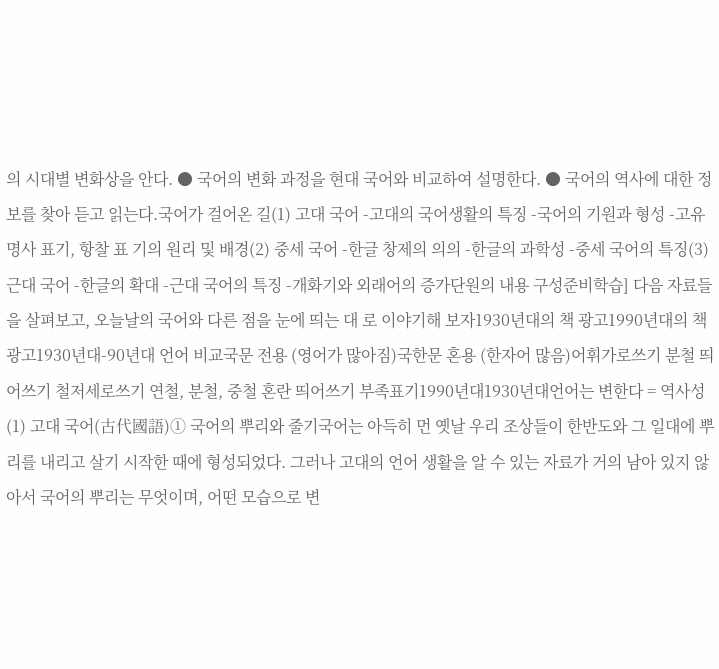의 시대별 변화상을 안다. ● 국어의 변화 과정을 현대 국어와 비교하여 설명한다. ● 국어의 역사에 대한 정보를 찾아 듣고 읽는다.국어가 걸어온 길(1) 고대 국어 -고대의 국어생활의 특징 -국어의 기원과 형성 -고유명사 표기, 항찰 표 기의 원리 및 배경(2) 중세 국어 -한글 창제의 의의 -한글의 과학성 -중세 국어의 특징(3) 근대 국어 -한글의 확대 -근대 국어의 특징 -개화기와 외래어의 증가단원의 내용 구성준비학습] 다음 자료들을 살펴보고, 오늘날의 국어와 다른 점을 눈에 띄는 대 로 이야기해 보자1930년대의 책 광고1990년대의 책 광고1930년대-90년대 언어 비교국문 전용 (영어가 많아짐)국한문 혼용 (한자어 많음)어휘가로쓰기 분철 띄어쓰기 철저세로쓰기 연철, 분철, 중철 혼란 띄어쓰기 부족표기1990년대1930년대언어는 변한다 = 역사성(1) 고대 국어(古代國語)① 국어의 뿌리와 줄기국어는 아득히 먼 옛날 우리 조상들이 한반도와 그 일대에 뿌리를 내리고 살기 시작한 때에 형성되었다. 그러나 고대의 언어 생활을 알 수 있는 자료가 거의 남아 있지 않아서 국어의 뿌리는 무엇이며, 어떤 모습으로 변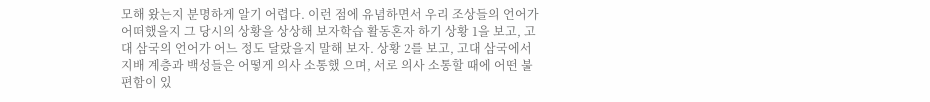모해 왔는지 분명하게 알기 어렵다. 이런 점에 유념하면서 우리 조상들의 언어가 어떠했을지 그 당시의 상황을 상상해 보자학습 활동혼자 하기 상황 1을 보고, 고대 삼국의 언어가 어느 정도 달랐을지 말해 보자. 상황 2를 보고, 고대 삼국에서 지배 계층과 백성들은 어떻게 의사 소통했 으며, 서로 의사 소통할 때에 어떤 불편함이 있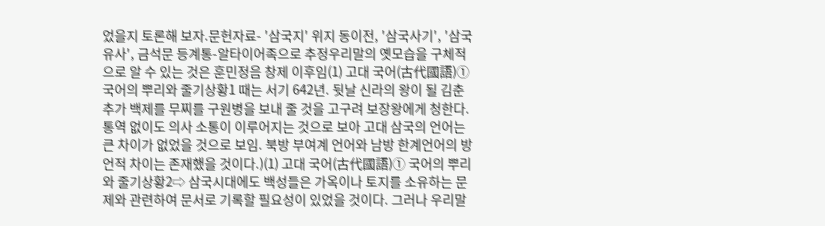었을지 토론해 보자.문헌자료- '삼국지' 위지 동이전, '삼국사기', '삼국유사', 금석문 등계통-알타이어족으로 추정우리말의 옛모습을 구체적으로 알 수 있는 것은 훈민정음 창제 이후임(1) 고대 국어(古代國語)① 국어의 뿌리와 줄기상황1 때는 서기 642년. 뒷날 신라의 왕이 될 김춘추가 백제를 무찌를 구원병을 보내 줄 것을 고구려 보장왕에게 청한다.통역 없이도 의사 소통이 이루어지는 것으로 보아 고대 삼국의 언어는 큰 차이가 없었을 것으로 보임. 북방 부여계 언어와 남방 한계언어의 방언적 차이는 존재했을 것이다.)(1) 고대 국어(古代國語)① 국어의 뿌리와 줄기상황2⇨ 삼국시대에도 백성들은 가옥이나 토지를 소유하는 문제와 관련하여 문서로 기록할 필요성이 있었을 것이다. 그러나 우리말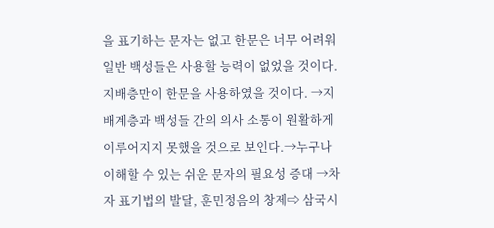을 표기하는 문자는 없고 한문은 너무 어려워 일반 백성들은 사용할 능력이 없었을 것이다. 지배층만이 한문을 사용하였을 것이다. →지배계층과 백성들 간의 의사 소통이 원활하게 이루어지지 못했을 것으로 보인다.→누구나 이해할 수 있는 쉬운 문자의 필요성 증대 →차자 표기법의 발달, 훈민정음의 창제⇨ 삼국시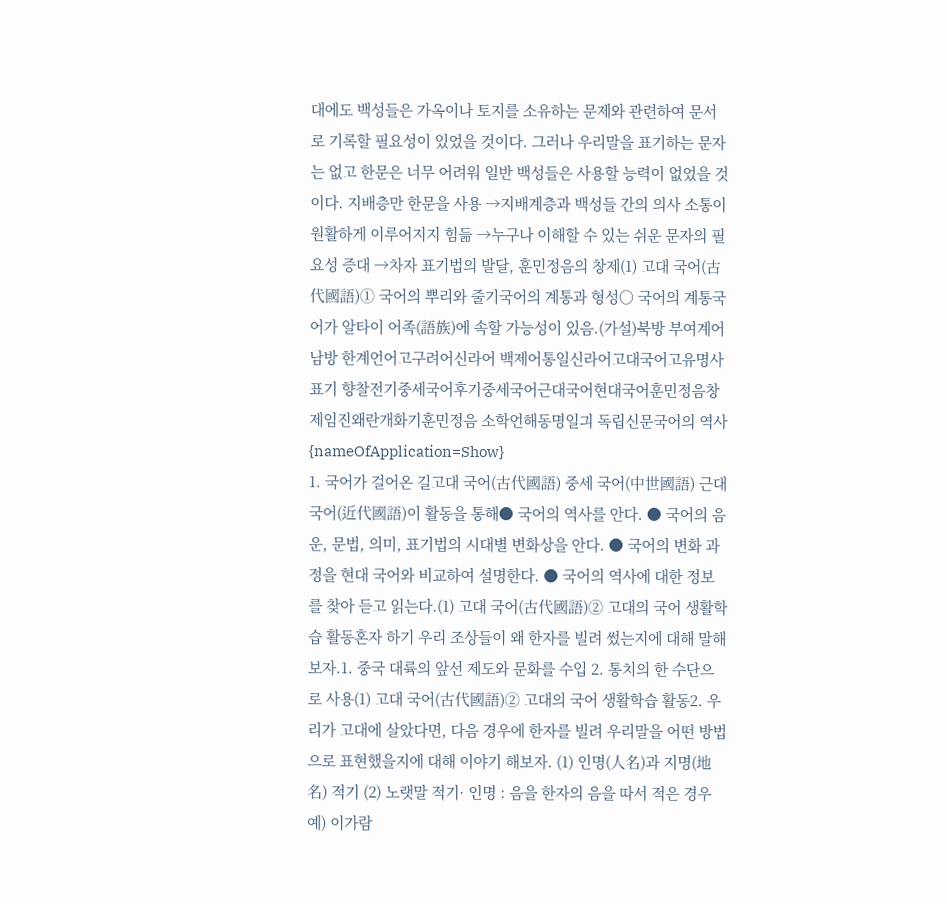대에도 백성들은 가옥이나 토지를 소유하는 문제와 관련하여 문서로 기록할 필요성이 있었을 것이다. 그러나 우리말을 표기하는 문자는 없고 한문은 너무 어려워 일반 백성들은 사용할 능력이 없었을 것이다. 지배층만 한문을 사용 →지배계층과 백성들 간의 의사 소통이 원활하게 이루어지지 힘듦 →누구나 이해할 수 있는 쉬운 문자의 필요성 증대 →차자 표기법의 발달, 훈민정음의 창제(1) 고대 국어(古代國語)① 국어의 뿌리와 줄기국어의 계통과 형성○ 국어의 계통국어가 알타이 어족(語族)에 속할 가능성이 있음.(가설)북방 부여계어남방 한계언어고구려어신라어 백제어통일신라어고대국어고유명사표기 향찰전기중세국어후기중세국어근대국어현대국어훈민정음창제임진왜란개화기훈민정음 소학언해동명일긔 독립신문국어의 역사{nameOfApplication=Show}
1. 국어가 걸어온 길고대 국어(古代國語) 중세 국어(中世國語) 근대 국어(近代國語)이 활동을 통해● 국어의 역사를 안다. ● 국어의 음운, 문법, 의미, 표기법의 시대별 변화상을 안다. ● 국어의 변화 과정을 현대 국어와 비교하여 설명한다. ● 국어의 역사에 대한 정보를 찾아 듣고 읽는다.(1) 고대 국어(古代國語)② 고대의 국어 생활학습 활동혼자 하기 우리 조상들이 왜 한자를 빌려 썼는지에 대해 말해보자.1. 중국 대륙의 앞선 제도와 문화를 수입 2. 통치의 한 수단으로 사용(1) 고대 국어(古代國語)② 고대의 국어 생활학습 활동2. 우리가 고대에 살았다면, 다음 경우에 한자를 빌려 우리말을 어떤 방법으로 표현했을지에 대해 이야기 해보자. (1) 인명(人名)과 지명(地名) 적기 (2) 노랫말 적기· 인명 : 음을 한자의 음을 따서 적은 경우 예) 이가람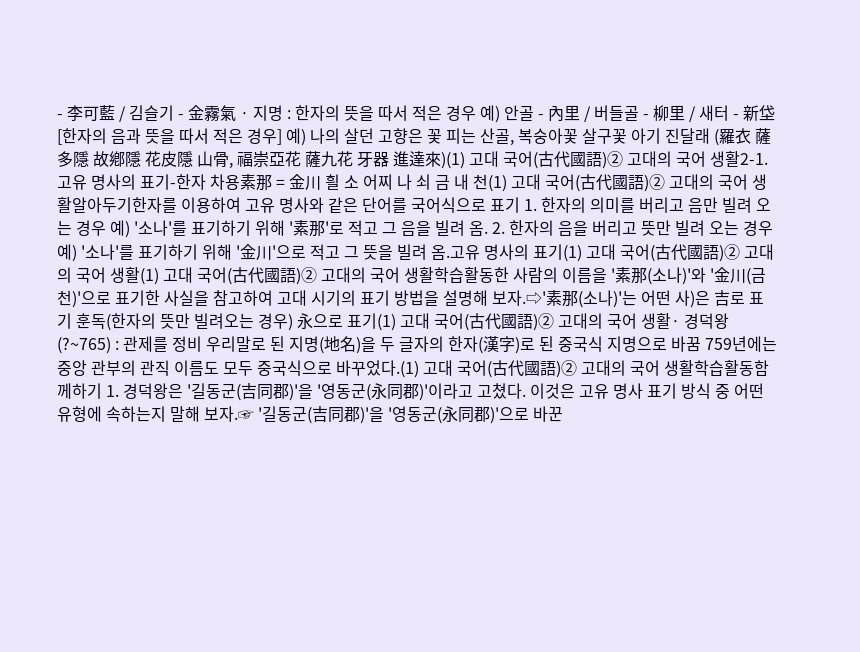- 李可藍 / 김슬기 - 金霧氣 · 지명 : 한자의 뜻을 따서 적은 경우 예) 안골 - 內里 / 버들골 - 柳里 / 새터 - 新垈[한자의 음과 뜻을 따서 적은 경우] 예) 나의 살던 고향은 꽃 피는 산골, 복숭아꽃 살구꽃 아기 진달래 (羅衣 薩多隱 故鄕隱 花皮隱 山骨, 福崇亞花 薩九花 牙器 進達來)(1) 고대 국어(古代國語)② 고대의 국어 생활2-1. 고유 명사의 표기-한자 차용素那 = 金川 흴 소 어찌 나 쇠 금 내 천(1) 고대 국어(古代國語)② 고대의 국어 생활알아두기한자를 이용하여 고유 명사와 같은 단어를 국어식으로 표기 1. 한자의 의미를 버리고 음만 빌려 오는 경우 예) '소나'를 표기하기 위해 '素那'로 적고 그 음을 빌려 옴. 2. 한자의 음을 버리고 뜻만 빌려 오는 경우 예) '소나'를 표기하기 위해 '金川'으로 적고 그 뜻을 빌려 옴.고유 명사의 표기(1) 고대 국어(古代國語)② 고대의 국어 생활(1) 고대 국어(古代國語)② 고대의 국어 생활학습활동한 사람의 이름을 '素那(소나)'와 '金川(금천)'으로 표기한 사실을 참고하여 고대 시기의 표기 방법을 설명해 보자.⇨'素那(소나)'는 어떤 사)은 吉로 표기 훈독(한자의 뜻만 빌려오는 경우) 永으로 표기(1) 고대 국어(古代國語)② 고대의 국어 생활· 경덕왕(?~765) : 관제를 정비 우리말로 된 지명(地名)을 두 글자의 한자(漢字)로 된 중국식 지명으로 바꿈 759년에는 중앙 관부의 관직 이름도 모두 중국식으로 바꾸었다.(1) 고대 국어(古代國語)② 고대의 국어 생활학습활동함께하기 1. 경덕왕은 '길동군(吉同郡)'을 '영동군(永同郡)'이라고 고쳤다. 이것은 고유 명사 표기 방식 중 어떤 유형에 속하는지 말해 보자.☞ '길동군(吉同郡)'을 '영동군(永同郡)'으로 바꾼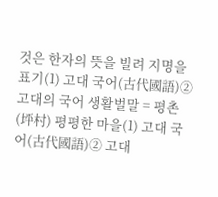것은 한자의 뜻을 빌려 지명을 표기(1) 고대 국어(古代國語)② 고대의 국어 생활벌말 = 평촌(坪村) 평평한 마을(1) 고대 국어(古代國語)② 고대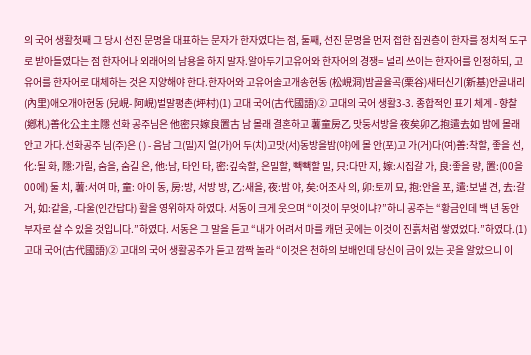의 국어 생활첫째 그 당시 선진 문명을 대표하는 문자가 한자였다는 점, 둘째, 선진 문명을 먼저 접한 집권층이 한자를 정치적 도구로 받아들였다는 점 한자어나 외래어의 남용을 하지 말자.알아두기고유어와 한자어의 경쟁= 널리 쓰이는 한자어를 인정하되, 고유어를 한자어로 대체하는 것은 지양해야 한다.한자어와 고유어솔고개송현동 (松峴洞)밤골율곡(栗谷)새터신기(新基)안골내리(內里)애오개아현동 (兒峴- 阿峴)벌말평촌(坪村)(1) 고대 국어(古代國語)② 고대의 국어 생활3-3. 종합적인 표기 체계 - 향찰(鄕札)善化公主主隱 선화 공주님은 他密只嫁良置古 남 몰래 결혼하고 薯童房乙 맛둥서방을 夜矣卯乙抱遣去如 밤에 몰래 안고 가다.선화공주 님(주)은 ( ) - 음남 그(밀)지 얼(가)어 두(치)고맛(서)동방을밤(야)에 몰 안(포)고 가(거)다(여)善:착할, 좋을 선, 化:될 화, 隱:가릴, 숨을, 숨길 은, 他:남, 타인 타, 密:깊숙할, 은밀할, 빽빽할 밀, 只:다만 지, 嫁:시집갈 가, 良:좋을 량, 置:(00을 00에) 둘 치, 薯:서여 마, 童: 아이 동, 房:방, 서방 방, 乙:새을, 夜:밤 야, 矣:어조사 의, 卯:토끼 묘, 抱:안을 포, 遣:보낼 견, 去:갈 거, 如:같을, -다울(인간답다) 활을 영위하자 하였다. 서동이 크게 웃으며 “이것이 무엇이냐?”하니 공주는 “황금인데 백 년 동안 부자로 살 수 있을 것입니다.”하였다. 서동은 그 말을 듣고 “내가 어려서 마를 캐던 곳에는 이것이 진흙처럼 쌓였었다.”하였다.(1) 고대 국어(古代國語)② 고대의 국어 생활공주가 듣고 깜짝 놀라 “이것은 천하의 보배인데 당신이 금이 있는 곳을 알았으니 이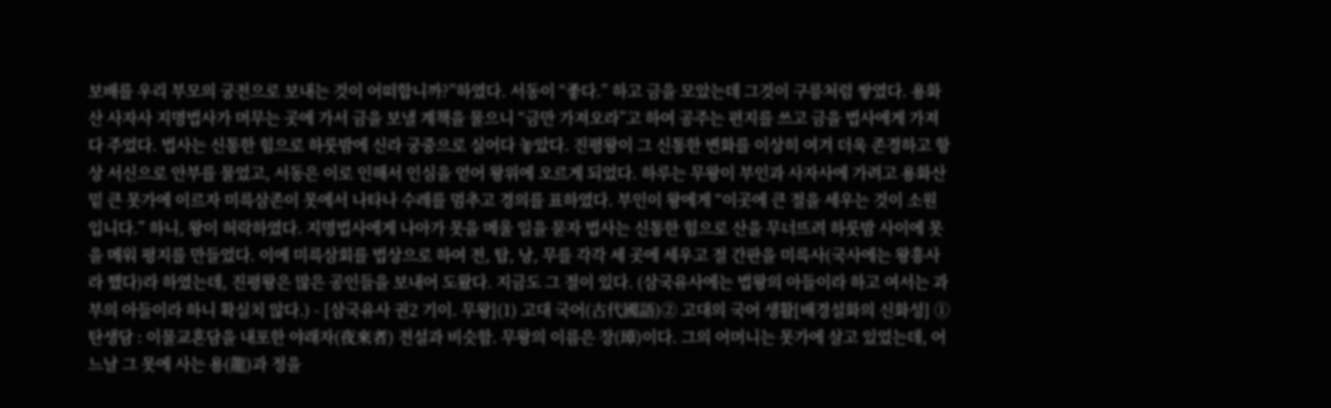보배를 우리 부모의 궁전으로 보내는 것이 어떠합니까?”하였다. 서동이 “좋다.” 하고 금을 모았는데 그것이 구릉처럼 쌓였다. 용화산 사자사 지명법사가 머무는 곳에 가서 금을 보낼 계책을 물으니 “금만 가져오라”고 하여 공주는 편지를 쓰고 금을 법사에게 가져다 주었다. 법사는 신통한 힘으로 하룻밤에 신라 궁중으로 실어다 놓았다. 진평왕이 그 신통한 변화를 이상히 여겨 더욱 존경하고 항상 서신으로 안부를 물었고, 서동은 이로 인해서 인심을 얻어 왕위에 오르게 되었다. 하루는 무왕이 부인과 사자사에 가려고 용화산 밑 큰 못가에 이르자 미륵삼존이 못에서 나타나 수레를 멈추고 경의를 표하였다. 부인이 왕에게 “이곳에 큰 절을 세우는 것이 소원입니다.” 하니, 왕이 허락하였다. 지명법사에게 나아가 못을 메울 일을 묻자 법사는 신통한 힘으로 산을 무너뜨려 하룻밤 사이에 못을 메워 평지를 만들었다. 이에 미륵삼회를 법상으로 하여 전, 탑, 낭, 무를 각각 세 곳에 세우고 절 간판을 미륵사(국사에는 왕흥사라 했다)라 하였는데, 진평왕은 많은 공인들을 보내어 도왔다. 지금도 그 절이 있다. (삼국유사에는 법왕의 아들이라 하고 여서는 과부의 아들이라 하니 확실치 않다.) - [삼국유사 권2 기이. 무왕](1) 고대 국어(古代國語)② 고대의 국어 생활[배경설화의 신화성] ① 탄생담 : 이물교혼담을 내포한 야래자(夜來者) 전설과 비슷함. 무왕의 이름은 장(璋)이다. 그의 어머니는 못가에 살고 있었는데, 어느날 그 못에 사는 용(龍)과 정을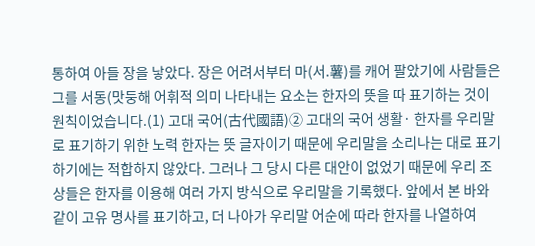통하여 아들 장을 낳았다. 장은 어려서부터 마(서.薯)를 캐어 팔았기에 사람들은 그를 서동(맛둥해 어휘적 의미 나타내는 요소는 한자의 뜻을 따 표기하는 것이 원칙이었습니다.(1) 고대 국어(古代國語)② 고대의 국어 생활· 한자를 우리말로 표기하기 위한 노력 한자는 뜻 글자이기 때문에 우리말을 소리나는 대로 표기하기에는 적합하지 않았다. 그러나 그 당시 다른 대안이 없었기 때문에 우리 조상들은 한자를 이용해 여러 가지 방식으로 우리말을 기록했다. 앞에서 본 바와 같이 고유 명사를 표기하고, 더 나아가 우리말 어순에 따라 한자를 나열하여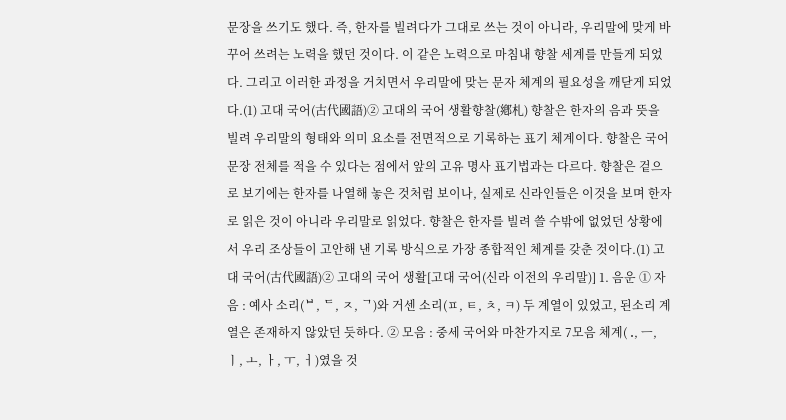문장을 쓰기도 했다. 즉, 한자를 빌려다가 그대로 쓰는 것이 아니라, 우리말에 맞게 바꾸어 쓰려는 노력을 했던 것이다. 이 같은 노력으로 마침내 향찰 세계를 만들게 되었다. 그리고 이러한 과정을 거치면서 우리말에 맞는 문자 체계의 필요성을 깨닫게 되었다.(1) 고대 국어(古代國語)② 고대의 국어 생활향찰(鄕札) 향찰은 한자의 음과 뜻을 빌려 우리말의 형태와 의미 요소를 전면적으로 기록하는 표기 체계이다. 향찰은 국어 문장 전체를 적을 수 있다는 점에서 앞의 고유 명사 표기법과는 다르다. 향찰은 겉으로 보기에는 한자를 나열해 놓은 것처럼 보이나, 실제로 신라인들은 이것을 보며 한자로 읽은 것이 아니라 우리말로 읽었다. 향찰은 한자를 빌려 쓸 수밖에 없었던 상황에서 우리 조상들이 고안해 낸 기록 방식으로 가장 종합적인 체계를 갖춘 것이다.(1) 고대 국어(古代國語)② 고대의 국어 생활[고대 국어(신라 이전의 우리말)] 1. 음운 ① 자음 : 예사 소리(ᄇ, ᄃ, ㅈ, ᄀ)와 거센 소리(ㅍ, ㅌ, ㅊ, ㅋ) 두 계열이 있었고, 된소리 계열은 존재하지 않았던 듯하다. ② 모음 : 중세 국어와 마찬가지로 7모음 체계( ․, ㅡ, ㅣ, ㅗ, ㅏ, ㅜ, ㅓ)였을 것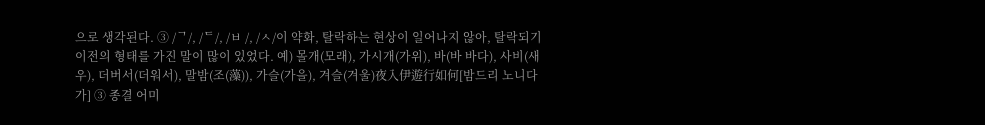으로 생각된다. ③ /ᄀ/, /ᄃ/, /ㅂ /, /ㅅ/이 약화, 탈락하는 현상이 일어나지 않아, 탈락되기 이전의 형태를 가진 말이 많이 있었다. 예) 몰개(모래), 가시개(가위), 바(바 바다), 사비(새우), 더버서(더워서), 말밤(조(藻)), 가슬(가을), 겨슬(겨울)夜入伊遊行如何[밤드리 노니다가] ③ 종결 어미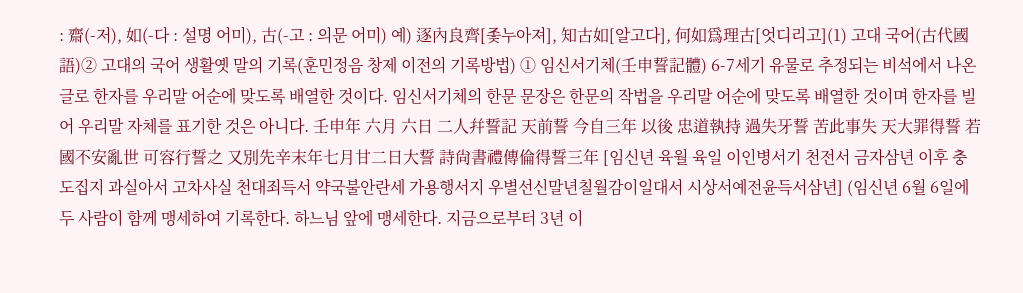: 齋(-저), 如(-다 : 설명 어미), 古(-고 : 의문 어미) 예) 逐內良齊[좇누아져], 知古如[알고다], 何如爲理古[엇디리고](1) 고대 국어(古代國語)② 고대의 국어 생활옛 말의 기록(훈민정음 창제 이전의 기록방법) ① 임신서기체(壬申誓記體) 6-7세기 유물로 추정되는 비석에서 나온 글로 한자를 우리말 어순에 맞도록 배열한 것이다. 임신서기체의 한문 문장은 한문의 작법을 우리말 어순에 맞도록 배열한 것이며 한자를 빌어 우리말 자체를 표기한 것은 아니다. 壬申年 六月 六日 二人幷誓記 天前誓 今自三年 以後 忠道執持 過失牙誓 苦此事失 天大罪得誓 若國不安亂世 可容行誓之 又別先辛末年七月甘二日大誓 詩尙書禮傳倫得誓三年 [임신년 육월 육일 이인병서기 천전서 금자삼년 이후 충도집지 과실아서 고차사실 천대죄득서 약국불안란세 가용행서지 우별선신말년칠월감이일대서 시상서예전윤득서삼년] (임신년 6월 6일에 두 사람이 함께 맹세하여 기록한다. 하느님 앞에 맹세한다. 지금으로부터 3년 이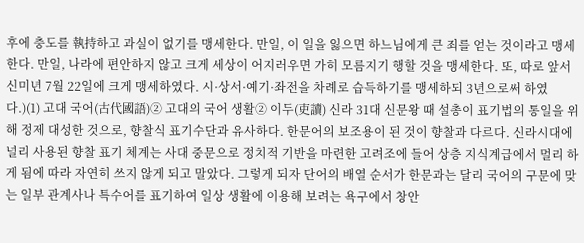후에 충도를 執持하고 과실이 없기를 맹세한다. 만일, 이 일을 잃으면 하느님에게 큰 죄를 얻는 것이라고 맹세한다. 만일, 나라에 편안하지 않고 크게 세상이 어지러우면 가히 모름지기 행할 것을 맹세한다. 또, 따로 앞서 신미년 7월 22일에 크게 맹세하였다. 시·상서·예기·좌전을 차례로 습득하기를 맹세하되 3년으로써 하였다.)(1) 고대 국어(古代國語)② 고대의 국어 생활② 이두(吏讀) 신라 31대 신문왕 때 설총이 표기법의 통일을 위해 정제 대성한 것으로, 향찰식 표기수단과 유사하다. 한문어의 보조용이 된 것이 향찰과 다르다. 신라시대에 널리 사용된 향찰 표기 체계는 사대 중문으로 정치적 기반을 마련한 고려조에 들어 상층 지식계급에서 멀리 하게 됨에 따라 자연히 쓰지 않게 되고 말았다. 그렇게 되자 단어의 배열 순서가 한문과는 달리 국어의 구문에 맞는 일부 관계사나 특수어를 표기하여 일상 생활에 이용해 보려는 욕구에서 창안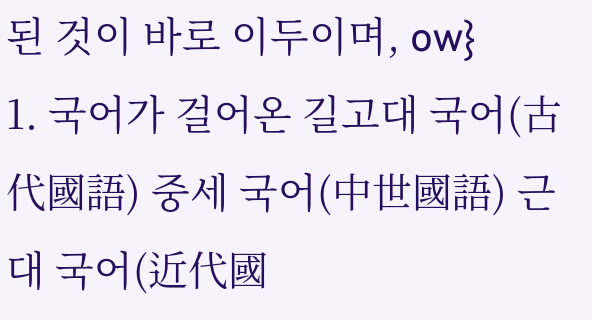된 것이 바로 이두이며, ow}
1. 국어가 걸어온 길고대 국어(古代國語) 중세 국어(中世國語) 근대 국어(近代國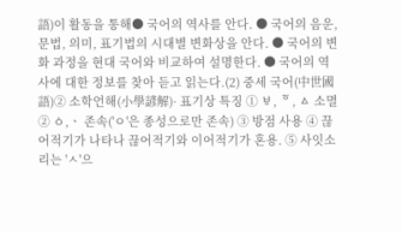語)이 활동을 통해● 국어의 역사를 안다. ● 국어의 음운, 문법, 의미, 표기법의 시대별 변화상을 안다. ● 국어의 변화 과정을 현대 국어와 비교하여 설명한다. ● 국어의 역사에 대한 정보를 찾아 듣고 읽는다.(2) 중세 국어(中世國語)② 소학언해(小學諺解)· 표기상 특징 ① ㅸ, ᅙ, ㅿ 소멸 ② ㆁ,ㆍ 존속('ㅇ'은 종성으로만 존속) ③ 방점 사용 ④ 끊어적기가 나타나 끊어적기와 이어적기가 혼용. ⑤ 사잇소리는 'ㅅ'으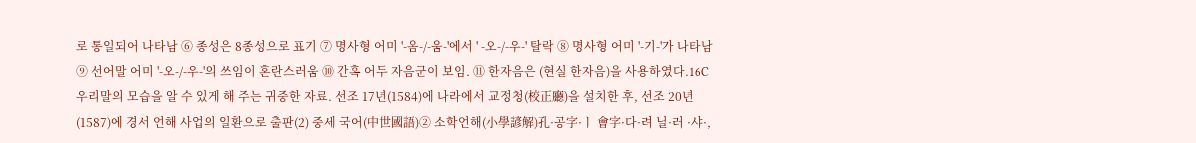로 통일되어 나타남 ⑥ 종성은 8종성으로 표기 ⑦ 명사형 어미 '-옴-/-움-'에서 ' -오-/-우-' 탈락 ⑧ 명사형 어미 '-기-'가 나타남 ⑨ 선어말 어미 '-오-/-우-'의 쓰임이 혼란스러움 ⑩ 간혹 어두 자음군이 보임. ⑪ 한자음은 (현실 한자음)을 사용하였다.16C 우리말의 모습을 알 수 있게 해 주는 귀중한 자료. 선조 17년(1584)에 나라에서 교정청(校正廳)을 설치한 후, 선조 20년(1587)에 경서 언해 사업의 일환으로 출판(2) 중세 국어(中世國語)② 소학언해(小學諺解)孔·공字·ㅣ 會字·다·려 닐·러 ·샤·,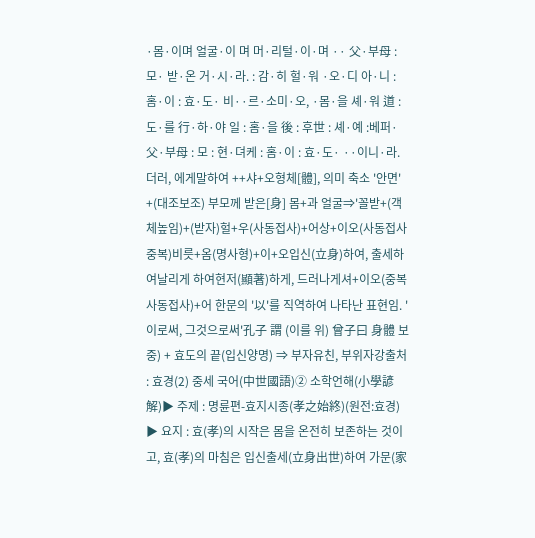·몸·이며 얼굴·이 며 머·리털·이·며 ·· 父·부母 : 모· 받·온 거·시·라. : 감·히 헐·워 ·오·디 아·니 : 홈·이 : 효·도· 비··르·소미·오, ·몸·을 셰·워 道 : 도·를 行·하·야 일 : 홈·을 後 : 후世 : 셰·예 :베퍼· 父·부母 : 모 : 현·뎌케 : 홈·이 : 효·도· ··이니·라.더러, 에게말하여 ++샤+오형체[體], 의미 축소 '안면' +(대조보조) 부모께 받은[身] 몸+과 얼굴⇒'꼴받+(객체높임)+(받자)헐+우(사동접사)+어상+이오(사동접사 중복)비릇+옴(명사형)+이+오입신(立身)하여, 출세하여날리게 하여현저(顯著)하게, 드러나게셔+이오(중복사동접사)+어 한문의 '以'를 직역하여 나타난 표현임. '이로써, 그것으로써'孔子 謂 (이를 위) 曾子曰 身體 보중) + 효도의 끝(입신양명) ⇒ 부자유친, 부위자강출처 : 효경(2) 중세 국어(中世國語)② 소학언해(小學諺解)▶ 주제 : 명륜편-효지시종(孝之始終)(원전:효경) ▶ 요지 : 효(孝)의 시작은 몸을 온전히 보존하는 것이고, 효(孝)의 마침은 입신출세(立身出世)하여 가문(家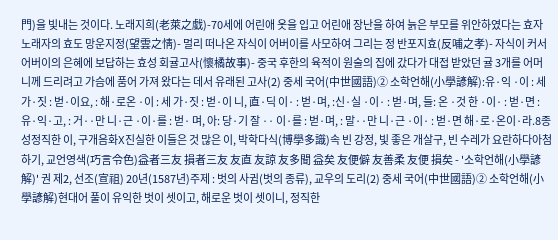門)을 빛내는 것이다. 노래지희(老萊之戱)-70세에 어린애 옷을 입고 어린애 장난을 하여 늙은 부모를 위안하였다는 효자 노래자의 효도 망운지정(望雲之情)- 멀리 떠나온 자식이 어버이를 사모하여 그리는 정 반포지효(反哺之孝)- 자식이 커서 어버이의 은혜에 보답하는 효성 회귤고사(懷橘故事)- 중국 후한의 육적이 원술의 집에 갔다가 대접 받았던 귤 3개를 어머니께 드리려고 가슴에 품어 가져 왔다는 데서 유래된 고사(2) 중세 국어(中世國語)② 소학언해(小學諺解):유·익 ·이 : 세 가·짓 : 벋·이요, : 해·로온 ·이 : 세 가·짓 : 벋·이 니, 直·딕 이· : 벋·며, :신·실 ·이· : 벋·며, 들: 온 ·것 한 ·이· : 벋·면 : 유·익·고, : 거··만 니·근 ·이·를 : 벋· 며, 아: 당·기 잘 ·· 이·를 : 벋·며, : 말··만 니·근 ·이· : 벋·면 해·로·온이·라.8종성정직한 이, 구개음화X진실한 이들은 것 많은 이, 박학다식(博學多識)속 빈 강정, 빛 좋은 개살구, 빈 수레가 요란하다아첨하기, 교언영색(巧言令色)益者三友 損者三友 友直 友諒 友多聞 益矣 友便僻 友善柔 友便 損矣 - '소학언해(小學諺解)' 권 제2, 선조(宣祖) 20년(1587년)주제 : 벗의 사귐(벗의 종류), 교우의 도리(2) 중세 국어(中世國語)② 소학언해(小學諺解)현대어 풀이 유익한 벗이 셋이고, 해로운 벗이 셋이니, 정직한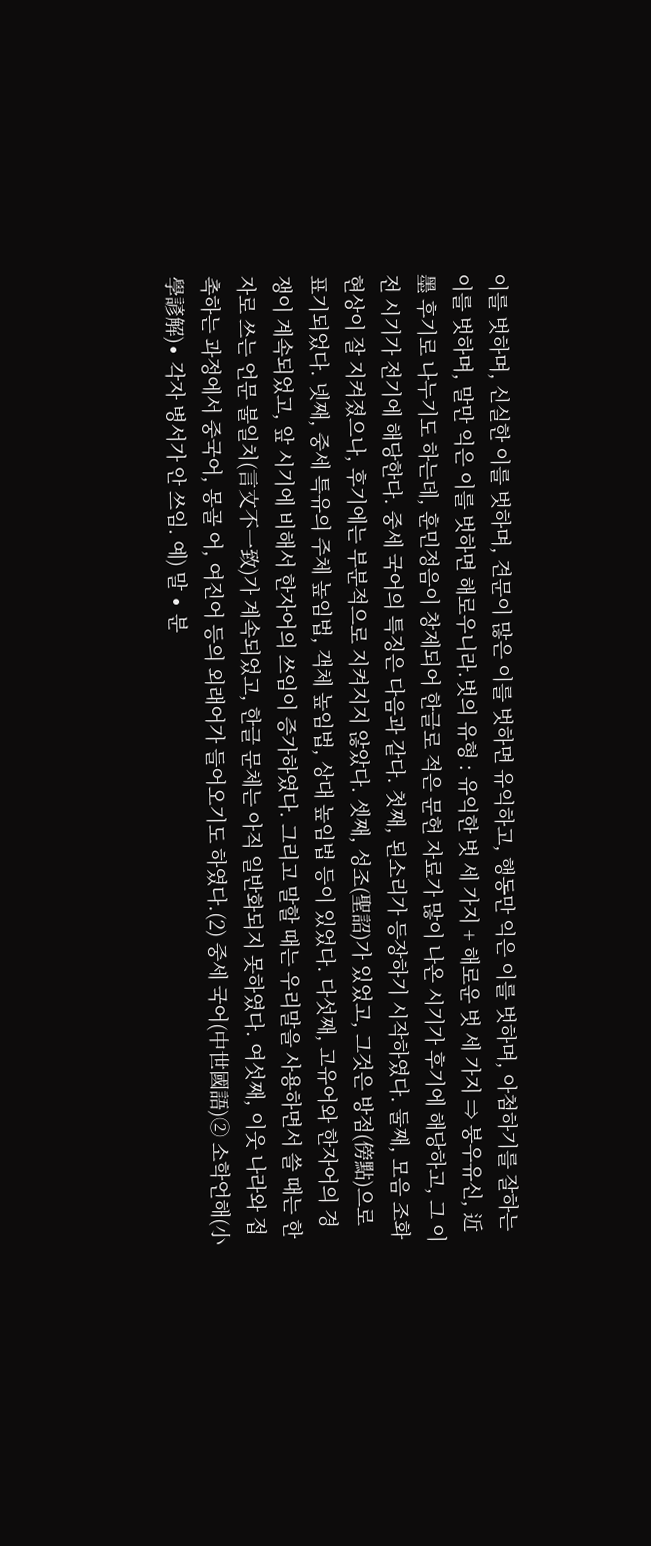이를 벗하며, 신실한 이를 벗하며, 견문이 많은 이를 벗하면 유익하고, 행동만 익은 이를 벗하며, 아첨하기를 잘하는 이를 벗하며, 말만 익은 이를 벗하면 해로우니라.벗의 유형 : 유익한 벗 세 가지 + 해로운 벗 세 가지 ⇒ 붕우유신, 近墨 후기로 나누기도 하는데, 훈민정음이 창제되어 한글로 적은 문헌 자료가 많이 나온 시기가 후기에 해당하고, 그 이전 시기가 전기에 해당한다. 중세 국어의 특징은 다음과 같다. 첫째, 된소리가 등장하기 시작하였다. 둘째, 모음 조화 현상이 잘 지켜졌으나, 후기에는 부분적으로 지켜지지 않았다. 셋째, 성조(聖詔)가 있었고, 그것은 방점(傍點)으로 표기되었다. 넷째, 중세 특유의 주체 높임법, 객체 높임법, 상대 높임법 등이 있었다. 다섯째, 고유어와 한자어의 경쟁이 계속되었고, 앞 시기에 비해서 한자어의 쓰임이 증가하였다. 그리고 말할 때는 우리말을 사용하면서 쓸 때는 한자로 쓰는 언문 불일치(言文不一致)가 계속되었고, 한글 문체는 아직 일반화되지 못하였다. 여섯째, 이웃 나라와 접촉하는 과정에서 중국어, 몽골 어, 여진어 등의 외래어가 들어오기도 하였다.(2) 중세 국어(中世國語)② 소학언해(小學諺解)∙ 각자 병서가 안 쓰임. 예) 말 ∙ 분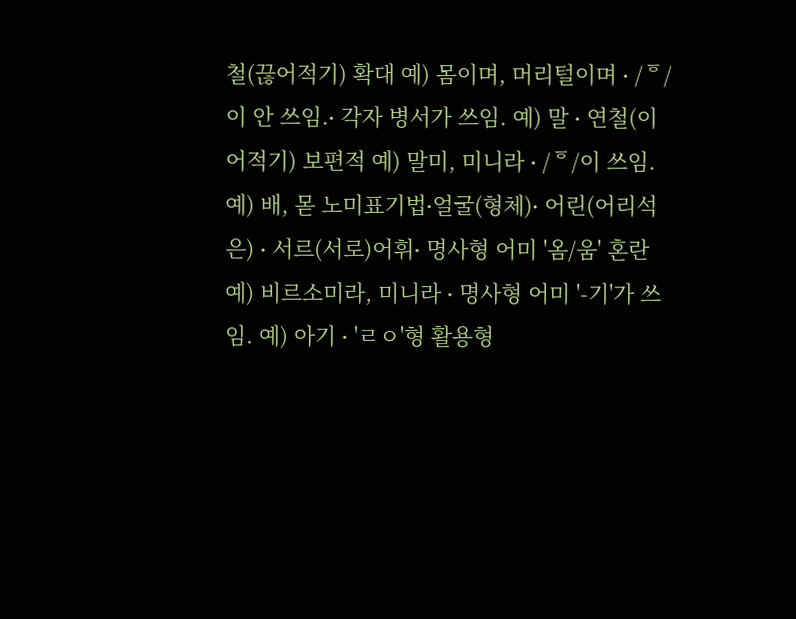철(끊어적기) 확대 예) 몸이며, 머리털이며 ∙ /ᅙ/이 안 쓰임.∙ 각자 병서가 쓰임. 예) 말 ∙ 연철(이어적기) 보편적 예) 말미, 미니라 ∙ /ᅙ/이 쓰임. 예) 배, 몯 노미표기법∙얼굴(형체)∙ 어린(어리석은) ∙ 서르(서로)어휘∙ 명사형 어미 '옴/움' 혼란 예) 비르소미라, 미니라 ∙ 명사형 어미 '-기'가 쓰임. 예) 아기 ∙ 'ㄹㅇ'형 활용형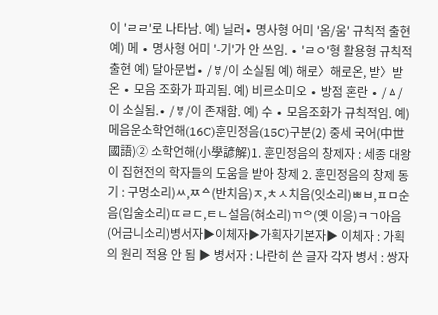이 'ㄹㄹ'로 나타남. 예) 닐러∙ 명사형 어미 '옴/움' 규칙적 출현 예) 메 ∙ 명사형 어미 '-기'가 안 쓰임. ∙ 'ㄹㅇ'형 활용형 규칙적 출현 예) 달아문법∙ /ㅸ/이 소실됨 예) 해로〉해로온, 받〉받온 ∙ 모음 조화가 파괴됨. 예) 비르소미오 ∙ 방점 혼란 ∙ /ㅿ/이 소실됨.∙ /ㅸ/이 존재함. 예) 수 ∙ 모음조화가 규칙적임. 예) 메음운소학언해(16C)훈민정음(15C)구분(2) 중세 국어(中世國語)② 소학언해(小學諺解)1. 훈민정음의 창제자 : 세종 대왕이 집현전의 학자들의 도움을 받아 창제 2. 훈민정음의 창제 동기 : 구멍소리)ㅆ,ㅉᅀ(반치음)ㅈ,ㅊㅅ치음(잇소리)ㅃㅂ,ㅍㅁ순음(입술소리)ㄸㄹㄷ,ㅌㄴ설음(혀소리)ㄲᅌ(옛 이응)ㅋㄱ아음(어금니소리)병서자▶이체자▶가획자기본자▶ 이체자 : 가획의 원리 적용 안 됨 ▶ 병서자 : 나란히 쓴 글자 각자 병서 : 쌍자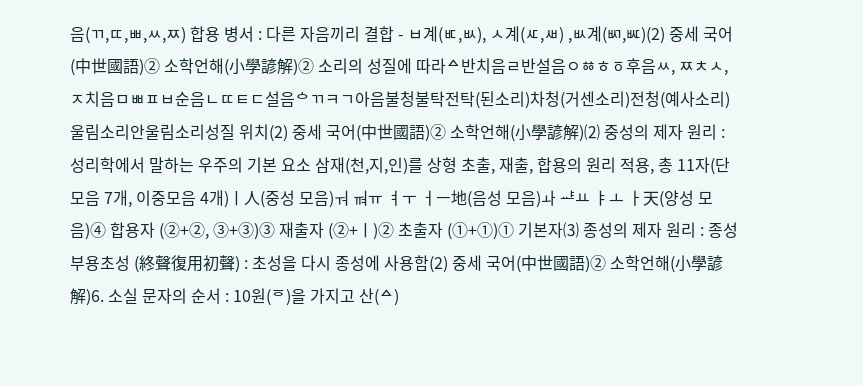음(ㄲ,ㄸ,ㅃ,ㅆ,ㅉ) 합용 병서 : 다른 자음끼리 결합 - ㅂ계(ㅳ,ㅄ), ㅅ계(ㅼ,ㅽ) ,ㅄ계(ㅴ,ㅵ)(2) 중세 국어(中世國語)② 소학언해(小學諺解)② 소리의 성질에 따라ᅀ반치음ㄹ반설음ㅇㆅㅎㆆ후음ㅆ, ㅉㅊㅅ, ㅈ치음ㅁㅃㅍㅂ순음ㄴㄸㅌㄷ설음ᅌㄲㅋㄱ아음불청불탁전탁(된소리)차청(거센소리)전청(예사소리)울림소리안울림소리성질 위치(2) 중세 국어(中世國語)② 소학언해(小學諺解)⑵ 중성의 제자 원리 : 성리학에서 말하는 우주의 기본 요소 삼재(천,지,인)를 상형 초출, 재출, 합용의 원리 적용, 총 11자(단모음 7개, 이중모음 4개)ㅣ人(중성 모음)ㅝ ㆊㅠ ㅕㅜ ㅓㅡ地(음성 모음)ㅘ ᅹㅛ ㅑㅗ ㅏ天(양성 모음)④ 합용자 (②+②, ③+③)③ 재출자 (②+ㅣ)② 초출자 (①+①)① 기본자⑶ 종성의 제자 원리 : 종성부용초성 (終聲復用初聲) : 초성을 다시 종성에 사용함(2) 중세 국어(中世國語)② 소학언해(小學諺解)6. 소실 문자의 순서 : 10원(ᅙ)을 가지고 산(ᅀ)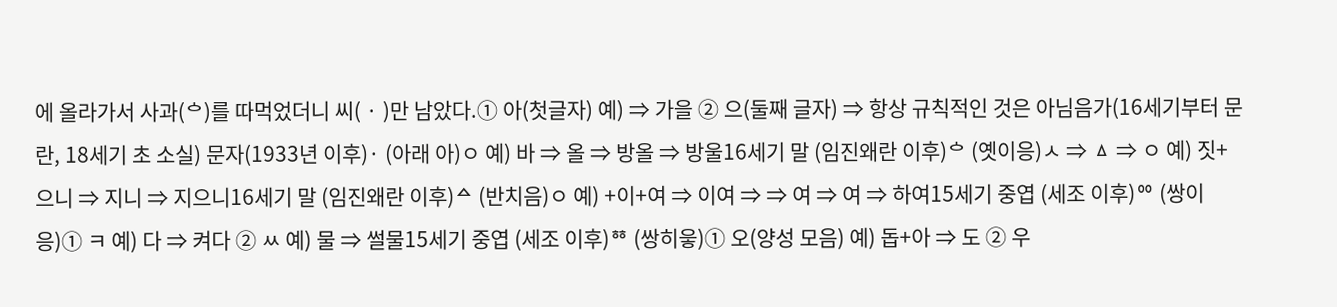에 올라가서 사과(ᅌ)를 따먹었더니 씨( · )만 남았다.① 아(첫글자) 예) ⇒ 가을 ② 으(둘째 글자) ⇒ 항상 규칙적인 것은 아님음가(16세기부터 문란, 18세기 초 소실) 문자(1933년 이후)· (아래 아)ㅇ 예) 바 ⇒ 올 ⇒ 방올 ⇒ 방울16세기 말 (임진왜란 이후)ᅌ (옛이응)ㅅ ⇒ ㅿ ⇒ ㅇ 예) 짓+으니 ⇒ 지니 ⇒ 지으니16세기 말 (임진왜란 이후)ᅀ (반치음)ㅇ 예) +이+여 ⇒ 이여 ⇒ ⇒ 여 ⇒ 여 ⇒ 하여15세기 중엽 (세조 이후)ᅇ (쌍이응)① ㅋ 예) 다 ⇒ 켜다 ② ㅆ 예) 물 ⇒ 썰물15세기 중엽 (세조 이후)ᅘ (쌍히읗)① 오(양성 모음) 예) 돕+아 ⇒ 도 ② 우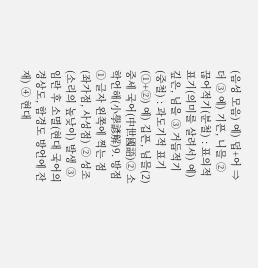(음성 모음) 예) 덥+어 ⇒ 더 ③ 예) 기픈, 니믈 ② 끊어적기(분철) : 표의적 표기(의미를 살려서) 예) 깊은, 님을 ③ 거듭적기(중철) : 과도기적 표기(①+②) 예) 깁픈, 님믈(2) 중세 국어(中世國語)② 소학언해(小學諺解)9. 방점 ① 글자 왼쪽에 찍는 점(좌가점, 사성점) ② 성조(소리의 높낮이) 발생 ③ 임란 후 소멸(현대 국어의 경상도, 함경도 방언에 잔재) ④ 현대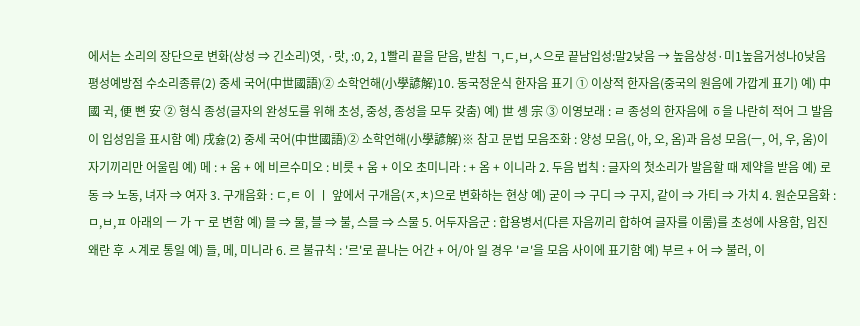에서는 소리의 장단으로 변화(상성 ⇒ 긴소리)엿, ·랏, :0, 2, 1빨리 끝을 닫음, 받침 ㄱ,ㄷ,ㅂ,ㅅ으로 끝남입성:말2낮음 → 높음상성·미1높음거성나0낮음평성예방점 수소리종류(2) 중세 국어(中世國語)② 소학언해(小學諺解)10. 동국정운식 한자음 표기 ① 이상적 한자음(중국의 원음에 가깝게 표기) 예) 中 國 귁, 便 뼌 安 ② 형식 종성(글자의 완성도를 위해 초성, 중성, 종성을 모두 갖춤) 예) 世 솅 宗 ③ 이영보래 : ㄹ 종성의 한자음에 ㆆ을 나란히 적어 그 발음 이 입성임을 표시함 예) 戌슗(2) 중세 국어(中世國語)② 소학언해(小學諺解)※ 참고 문법 모음조화 : 양성 모음(, 아, 오, 옴)과 음성 모음(ㅡ, 어, 우, 움)이 자기끼리만 어울림 예) 메 : + 움 + 에 비르수미오 : 비릇 + 움 + 이오 초미니라 : + 옴 + 이니라 2. 두음 법칙 : 글자의 첫소리가 발음할 때 제약을 받음 예) 로동 ⇒ 노동, 녀자 ⇒ 여자 3. 구개음화 : ㄷ,ㅌ 이 ㅣ 앞에서 구개음(ㅈ,ㅊ)으로 변화하는 현상 예) 굳이 ⇒ 구디 ⇒ 구지, 같이 ⇒ 가티 ⇒ 가치 4. 원순모음화 : ㅁ,ㅂ,ㅍ 아래의 ㅡ 가 ㅜ 로 변함 예) 믈 ⇒ 물, 블 ⇒ 불, 스믈 ⇒ 스물 5. 어두자음군 : 합용병서(다른 자음끼리 합하여 글자를 이룸)를 초성에 사용함, 임진왜란 후 ㅅ계로 통일 예) 들, 메, 미니라 6. 르 불규칙 : '르'로 끝나는 어간 + 어/아 일 경우 'ㄹ'을 모음 사이에 표기함 예) 부르 + 어 ⇒ 불러, 이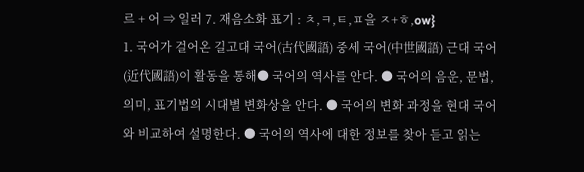르 + 어 ⇒ 일러 7. 재음소화 표기 : ㅊ,ㅋ,ㅌ,ㅍ을 ㅈ+ㅎ,ow}
1. 국어가 걸어온 길고대 국어(古代國語) 중세 국어(中世國語) 근대 국어(近代國語)이 활동을 통해● 국어의 역사를 안다. ● 국어의 음운, 문법, 의미, 표기법의 시대별 변화상을 안다. ● 국어의 변화 과정을 현대 국어와 비교하여 설명한다. ● 국어의 역사에 대한 정보를 찾아 듣고 읽는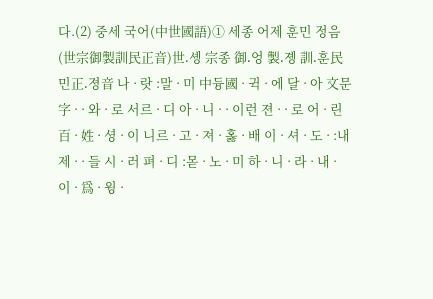다.(2) 중세 국어(中世國語)① 세종 어제 훈민 정음(世宗御製訓民正音)世․솅 宗종 御․엉 製․졩 訓․훈民민正․졍音 나 · 랏 :말 · 미 中듕國 · 귁 · 에 달 · 아 文문字 · · 와 · 로 서르 · 디 아 · 니 · · 이런 젼 · · 로 어 · 린 百 · 姓 · 셩 · 이 니르 · 고 · 져 · 홇 · 배 이 · 셔 · 도 · :내 제 · · 들 시 · 러 펴 · 디 :몯 · 노 · 미 하 · 니 · 라 · 내 · 이 · 爲 · 윙 ·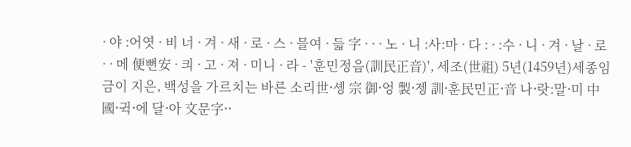· 야 :어엿 · 비 너 · 겨 · 새 · 로 · 스 · 믈여 · 듧 字 · · · 노 · 니 :사:마 · 다 : · :수 · 니 · 겨 · 날 · 로 · · 메 便뼌安 · 킈 · 고 · 져 · 미니 · 라 - '훈민정음(訓民正音)', 세조(世祖) 5년(1459년)세종임금이 지은, 백성을 가르치는 바른 소리世∙솅 宗 御∙엉 製∙젱 訓∙훈民민正∙音 나∙랏:말∙미 中國∙귁∙에 달∙아 文문字∙∙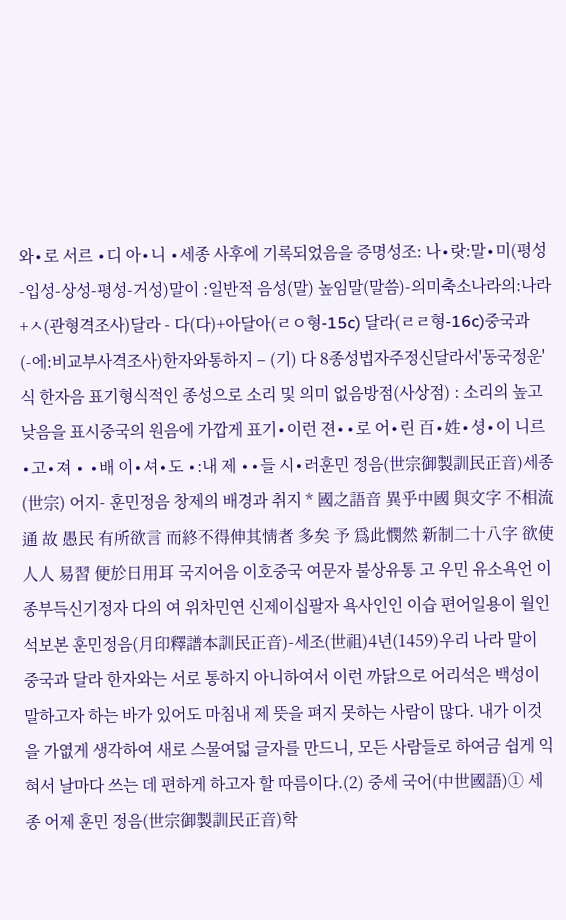와∙로 서르 ∙디 아∙니 ∙세종 사후에 기록되었음을 증명성조: 나∙랏:말∙미(평성-입성-상성-평성-거성)말이 :일반적 음성(말) 높임말(말씀)-의미축소나라의:나라+ㅅ(관형격조사)달라 - 다(다)+아달아(ㄹㅇ형-15c) 달라(ㄹㄹ형-16c)중국과(-에:비교부사격조사)한자와통하지 – (기) 다 8종성법자주정신달라서'동국정운'식 한자음 표기형식적인 종성으로 소리 및 의미 없음방점(사상점) : 소리의 높고 낮음을 표시중국의 원음에 가깝게 표기∙이런 젼∙∙로 어∙린 百∙姓∙셩∙이 니르∙고∙져 ∙ ∙배 이∙셔∙도 ∙:내 제 ∙∙들 시∙러훈민 정음(世宗御製訓民正音)세종(世宗) 어지- 훈민정음 창제의 배경과 취지 * 國之語音 異乎中國 與文字 不相流通 故 愚民 有所欲言 而終不得伸其情者 多矣 予 爲此憫然 新制二十八字 欲使人人 易習 便於日用耳 국지어음 이호중국 여문자 불상유통 고 우민 유소욕언 이종부득신기정자 다의 여 위차민연 신제이십팔자 욕사인인 이습 편어일용이 월인석보본 훈민정음(月印釋譜本訓民正音)-세조(世祖)4년(1459)우리 나라 말이 중국과 달라 한자와는 서로 통하지 아니하여서 이런 까닭으로 어리석은 백성이 말하고자 하는 바가 있어도 마침내 제 뜻을 펴지 못하는 사람이 많다. 내가 이것을 가엾게 생각하여 새로 스물여덟 글자를 만드니, 모든 사람들로 하여금 쉽게 익혀서 날마다 쓰는 데 편하게 하고자 할 따름이다.(2) 중세 국어(中世國語)① 세종 어제 훈민 정음(世宗御製訓民正音)학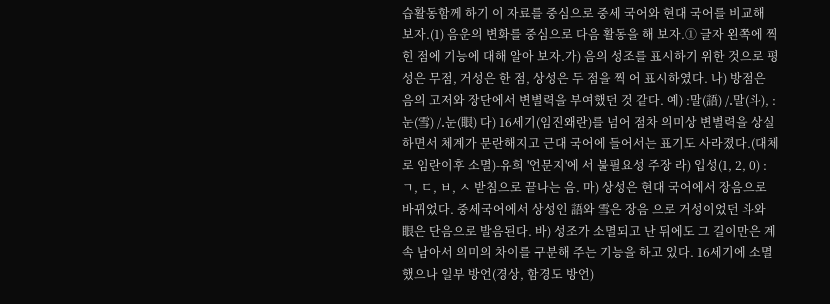습활동함께 하기 이 자료를 중심으로 중세 국어와 현대 국어를 비교해 보자.(1) 음운의 변화를 중심으로 다음 활동을 해 보자.① 글자 왼쪽에 찍힌 점에 기능에 대해 알아 보자.가) 음의 성조를 표시하기 위한 것으로 평성은 무점, 거성은 한 점, 상성은 두 점을 찍 어 표시하였다. 나) 방점은 음의 고저와 장단에서 변별력을 부여했던 것 같다. 예) :말(語) /․말(斗), :눈(雪) /․눈(眼) 다) 16세기(임진왜란)를 넘어 점차 의미상 변별력을 상실하면서 체계가 문란해지고 근대 국어에 들어서는 표기도 사라졌다.(대체로 임란이후 소멸)-유희 '언문지'에 서 불필요성 주장 라) 입성(1, 2, 0) : ㄱ, ㄷ, ㅂ, ㅅ 받침으로 끝나는 음. 마) 상성은 현대 국어에서 장음으로 바뀌었다. 중세국어에서 상성인 語와 雪은 장음 으로 거성이었던 斗와 眼은 단음으로 발음된다. 바) 성조가 소멸되고 난 뒤에도 그 길이만은 계속 남아서 의미의 차이를 구분해 주는 기능을 하고 있다. 16세기에 소멸했으나 일부 방언(경상, 함경도 방언)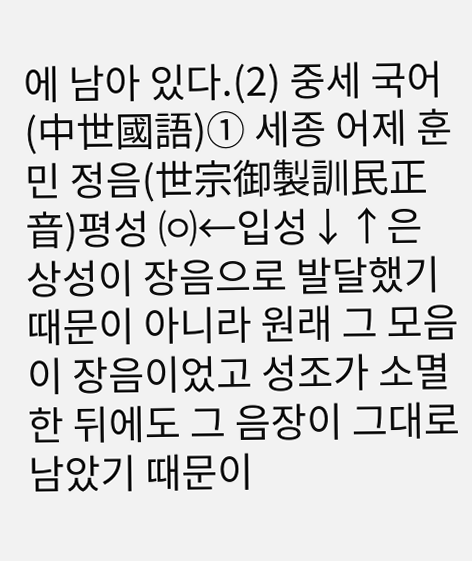에 남아 있다.(2) 중세 국어(中世國語)① 세종 어제 훈민 정음(世宗御製訓民正音)평성 ㈇←입성↓↑은 상성이 장음으로 발달했기 때문이 아니라 원래 그 모음이 장음이었고 성조가 소멸한 뒤에도 그 음장이 그대로 남았기 때문이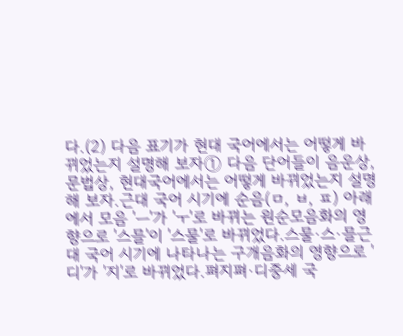다.(2) 다음 표기가 현대 국어에서는 어떻게 바뀌었는지 설명해 보자① 다음 단어들이 음운상, 문법상, 현대국어에서는 어떻게 바뀌었는지 설명해 보자.근대 국어 시기에 순음(ㅁ, ㅂ, ㅍ) 아래에서 모음 'ㅡ'가 'ㅜ'로 바뀌는 원순모음화의 영향으로 '스믈'이 '스물'로 바뀌었다.스물·스·믈근대 국어 시기에 나타나는 구개음화의 영향으로 '디'가 '지'로 바뀌었다.펴지펴·디중세 국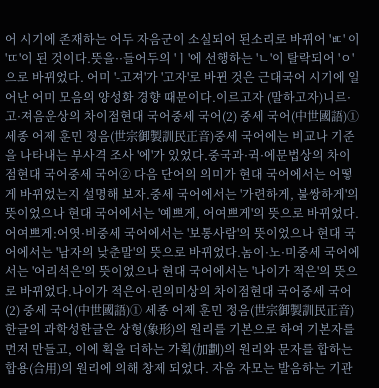어 시기에 존재하는 어두 자음군이 소실되어 된소리로 바뀌어 'ㅳ' 이 'ㄸ'이 된 것이다.뜻을··들어두의 'ㅣ'에 선행하는 'ㄴ'이 탈락되어 'ㅇ'으로 바뀌었다. 어미 '-고져'가 '고자'로 바뀐 것은 근대국어 시기에 일어난 어미 모음의 양성화 경향 때문이다.이르고자 (말하고자)니르·고·져음운상의 차이점현대 국어중세 국어(2) 중세 국어(中世國語)① 세종 어제 훈민 정음(世宗御製訓民正音)중세 국어에는 비교나 기준을 나타내는 부사격 조사 '에'가 있었다.중국과·귁·에문법상의 차이점현대 국어중세 국어② 다음 단어의 의미가 현대 국어에서는 어떻게 바뀌었는지 설명해 보자.중세 국어에서는 '가련하게, 불쌍하게'의 뜻이었으나 현대 국어에서는 '예쁘게, 어여쁘게'의 뜻으로 바뀌었다.어여쁘게:어엿·비중세 국어에서는 '보통사람'의 뜻이었으나 현대 국어에서는 '남자의 낮춘말'의 뜻으로 바뀌었다.놈이·노·미중세 국어에서는 '어리석은'의 뜻이었으나 현대 국어에서는 '나이가 적은'의 뜻으로 바뀌었다.나이가 적은어·린의미상의 차이점현대 국어중세 국어(2) 중세 국어(中世國語)① 세종 어제 훈민 정음(世宗御製訓民正音)한글의 과학성한글은 상형(象形)의 원리를 기본으로 하여 기본자를 먼저 만들고, 이에 획을 더하는 가획(加劃)의 원리와 문자를 합하는 합용(合用)의 원리에 의해 창제 되었다. 자음 자모는 발음하는 기관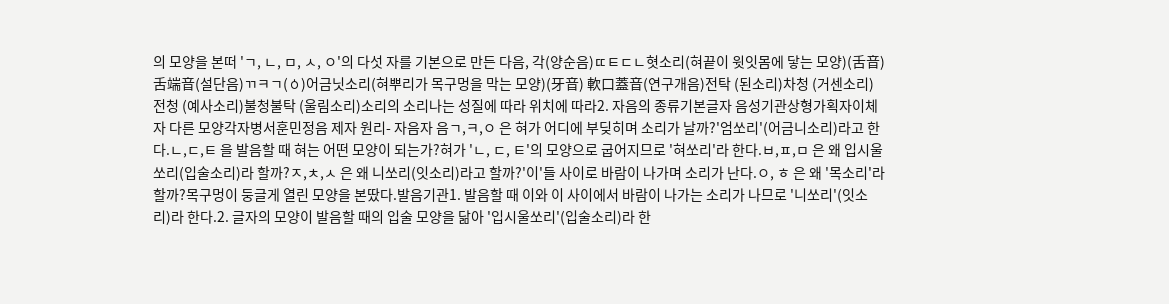의 모양을 본떠 'ㄱ, ㄴ, ㅁ, ㅅ, ㅇ'의 다섯 자를 기본으로 만든 다음, 각(양순음)ㄸㅌㄷㄴ혓소리(혀끝이 윗잇몸에 닿는 모양)(舌音) 舌端音(설단음)ㄲㅋㄱ(ㆁ)어금닛소리(혀뿌리가 목구멍을 막는 모양)(牙音) 軟口蓋音(연구개음)전탁 (된소리)차청 (거센소리)전청 (예사소리)불청불탁 (울림소리)소리의 소리나는 성질에 따라 위치에 따라2. 자음의 종류기본글자 음성기관상형가획자이체자 다른 모양각자병서훈민정음 제자 원리- 자음자 음ㄱ,ㅋ,ㅇ 은 혀가 어디에 부딪히며 소리가 날까?'엄쏘리'(어금니소리)라고 한다.ㄴ,ㄷ,ㅌ 을 발음할 때 혀는 어떤 모양이 되는가?혀가 'ㄴ, ㄷ, ㅌ'의 모양으로 굽어지므로 '혀쏘리'라 한다.ㅂ,ㅍ,ㅁ 은 왜 입시울쏘리(입술소리)라 할까?ㅈ,ㅊ,ㅅ 은 왜 니쏘리(잇소리)라고 할까?'이'들 사이로 바람이 나가며 소리가 난다.ㅇ, ㅎ 은 왜 '목소리'라 할까?목구멍이 둥글게 열린 모양을 본땄다.발음기관1. 발음할 때 이와 이 사이에서 바람이 나가는 소리가 나므로 '니쏘리'(잇소리)라 한다.2. 글자의 모양이 발음할 때의 입술 모양을 닮아 '입시울쏘리'(입술소리)라 한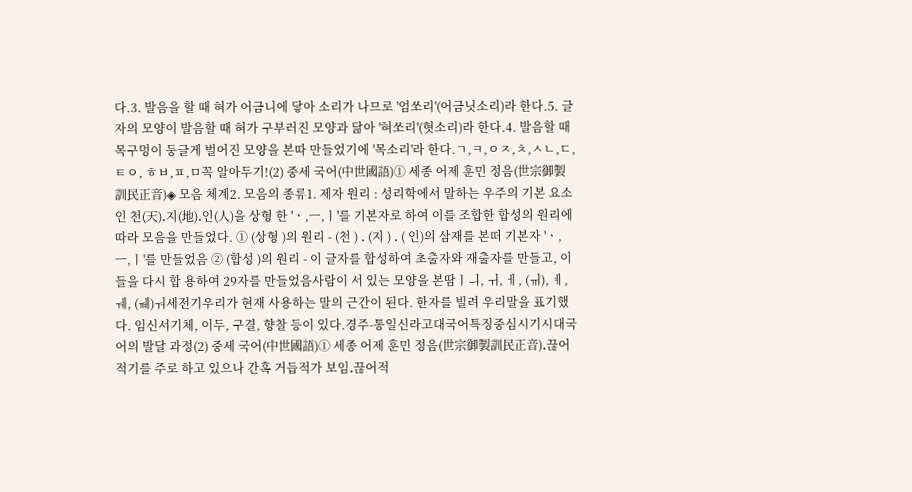다.3. 발음을 할 때 혀가 어금니에 닿아 소리가 나므로 '엄쏘리'(어금닛소리)라 한다.5. 글자의 모양이 발음할 때 혀가 구부러진 모양과 닮아 '혀쏘리'(혓소리)라 한다.4. 발음할 때 목구멍이 둥글게 벌어진 모양을 본따 만들었기에 '목소리'라 한다.ㄱ,ㅋ,ㅇㅈ,ㅊ,ㅅㄴ,ㄷ,ㅌㅇ, ㅎㅂ,ㅍ,ㅁ꼭 알아두기!(2) 중세 국어(中世國語)① 세종 어제 훈민 정음(世宗御製訓民正音)◈ 모음 체계2. 모음의 종류1. 제자 원리 : 성리학에서 말하는 우주의 기본 요소인 천(天)․지(地)․인(人)을 상형 한 'ㆍ,ㅡ,ㅣ'를 기본자로 하여 이를 조합한 합성의 원리에 따라 모음을 만들었다. ① (상형 )의 원리 - (천 ) ․ (지 ) ․ ( 인)의 삼재를 본떠 기본자 'ㆍ,ㅡ,ㅣ'를 만들었음 ② (합성 )의 원리 - 이 글자를 합성하여 초출자와 재출자를 만들고, 이들을 다시 합 용하여 29자를 만들었음사람이 서 있는 모양을 본땀ㅣㅢ, ㅟ, ㅔ, (ㆌ), ㅖ, ㅞ, (ㆋ)ㅝ세전기우리가 현재 사용하는 말의 근간이 된다. 한자를 빌려 우리말을 표기했다. 임신서기체, 이두, 구결, 향찰 등이 있다.경주-통일신라고대국어특징중심시기시대국어의 발달 과정(2) 중세 국어(中世國語)① 세종 어제 훈민 정음(世宗御製訓民正音)․끊어적기를 주로 하고 있으나 간혹 거듭적가 보임․끊어적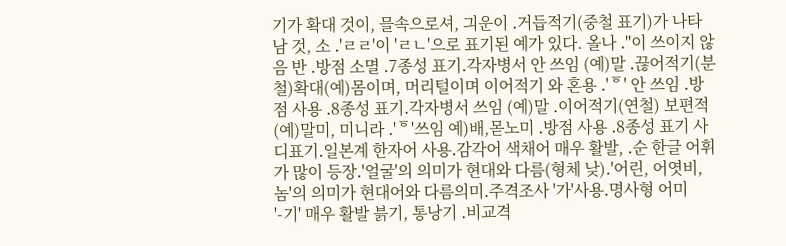기가 확대 것이, 믈속으로셔, 긔운이 ․거듭적기(중철 표기)가 나타남 것, 소 ․'ㄹㄹ'이 'ㄹㄴ'으로 표기된 예가 있다. 올나 ․''이 쓰이지 않음 반 ․방점 소멸 ․7종성 표기․각자병서 안 쓰임 (예)말 ․끊어적기(분철)확대(예)몸이며, 머리털이며 이어적기 와 혼용 ․'ᅙ' 안 쓰임 ․방점 사용 ․8종성 표기․각자병서 쓰임 (예)말 ․이어적기(연철) 보편적 (예)말미, 미니라 ․'ᅙ'쓰임 예)배,몯노미 ․방점 사용 ․8종성 표기 사디표기․일본계 한자어 사용․감각어 색채어 매우 활발, ․순 한글 어휘가 많이 등장․'얼굴'의 의미가 현대와 다름(형체 낮)․'어린, 어엿비,놈'의 의미가 현대어와 다름의미․주격조사 '가'사용․명사형 어미 '-기' 매우 활발 븕기, 통낭기 ․비교격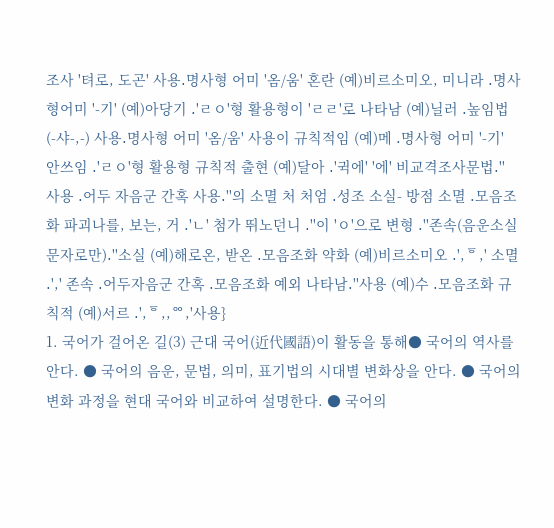조사 '텨로, 도곤' 사용․명사형 어미 '옴/움' 혼란 (예)비르소미오, 미니라 ․명사형어미 '-기' (예)아당기 ․'ㄹㅇ'형 활용형이 'ㄹㄹ'로 나타남 (예)닐러 ․높임법(-샤-,-) 사용․명사형 어미 '옴/움' 사용이 규칙적임 (예)메 ․명사형 어미 '-기' 안쓰임 ․'ㄹㅇ'형 활용형 규칙적 출현 (예)달아 ․'귁에' '에' 비교격조사문법․'' 사용 ․어두 자음군 간혹 사용․''의 소멸 처 처엄 ․성조 소실- 방점 소멸 ․모음조화 파괴나를, 보는, 거 ․'ㄴ' 첨가 뛰노던니 ․''이 'ㅇ'으로 변형 ․''존속(음운소실문자로만)․''소실 (예)해로온, 받온 ․모음조화 약화 (예)비르소미오 ․',ᅙ,' 소멸 ․',' 존속 ․어두자음군 간혹 ․모음조화 예외 나타남․''사용 (예)수 ․모음조화 규칙적 (예)서르 ․',ᅙ,,ᅇ,'사용}
1. 국어가 걸어온 길(3) 근대 국어(近代國語)이 활동을 통해● 국어의 역사를 안다. ● 국어의 음운, 문법, 의미, 표기법의 시대별 변화상을 안다. ● 국어의 변화 과정을 현대 국어와 비교하여 설명한다. ● 국어의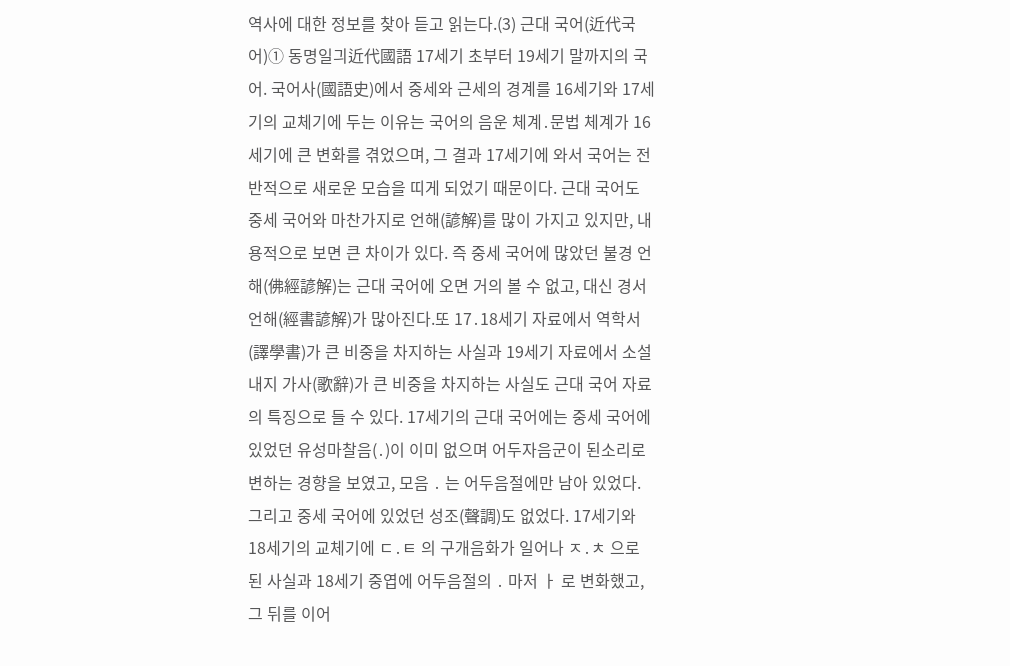역사에 대한 정보를 찾아 듣고 읽는다.(3) 근대 국어(近代국어)① 동명일긔近代國語 17세기 초부터 19세기 말까지의 국어. 국어사(國語史)에서 중세와 근세의 경계를 16세기와 17세기의 교체기에 두는 이유는 국어의 음운 체계․문법 체계가 16세기에 큰 변화를 겪었으며, 그 결과 17세기에 와서 국어는 전반적으로 새로운 모습을 띠게 되었기 때문이다. 근대 국어도 중세 국어와 마찬가지로 언해(諺解)를 많이 가지고 있지만, 내용적으로 보면 큰 차이가 있다. 즉 중세 국어에 많았던 불경 언해(佛經諺解)는 근대 국어에 오면 거의 볼 수 없고, 대신 경서 언해(經書諺解)가 많아진다.또 17․18세기 자료에서 역학서(譯學書)가 큰 비중을 차지하는 사실과 19세기 자료에서 소설 내지 가사(歌辭)가 큰 비중을 차지하는 사실도 근대 국어 자료의 특징으로 들 수 있다. 17세기의 근대 국어에는 중세 국어에 있었던 유성마찰음(․)이 이미 없으며 어두자음군이 된소리로 변하는 경향을 보였고, 모음 ․ 는 어두음절에만 남아 있었다. 그리고 중세 국어에 있었던 성조(聲調)도 없었다. 17세기와 18세기의 교체기에 ㄷ․ㅌ 의 구개음화가 일어나 ㅈ․ㅊ 으로 된 사실과 18세기 중엽에 어두음절의 ․ 마저 ㅏ 로 변화했고, 그 뒤를 이어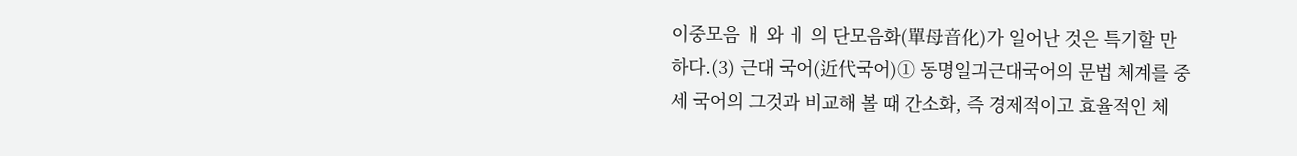이중모음 ㅐ 와 ㅔ 의 단모음화(單母音化)가 일어난 것은 특기할 만하다.(3) 근대 국어(近代국어)① 동명일긔근대국어의 문법 체계를 중세 국어의 그것과 비교해 볼 때 간소화, 즉 경제적이고 효율적인 체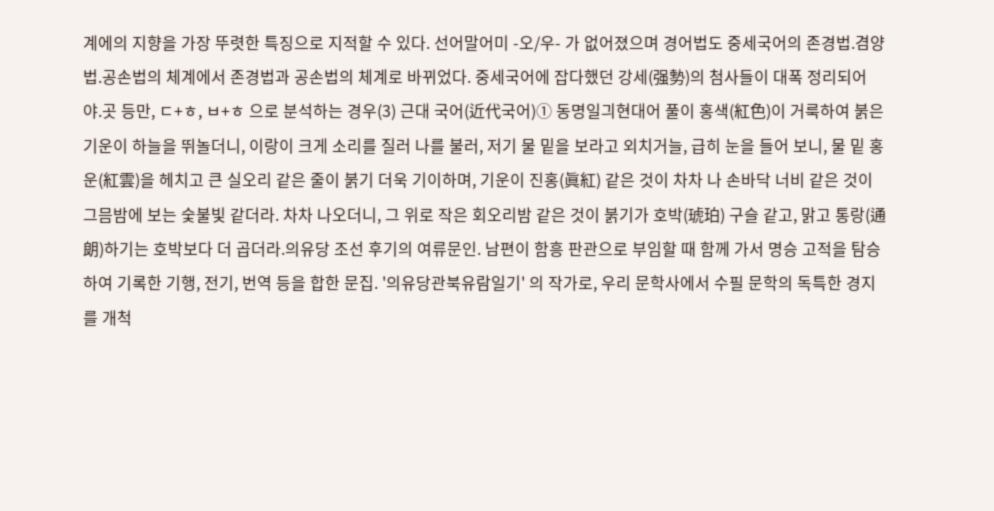계에의 지향을 가장 뚜렷한 특징으로 지적할 수 있다. 선어말어미 -오/우- 가 없어졌으며 경어법도 중세국어의 존경법․겸양법․공손법의 체계에서 존경법과 공손법의 체계로 바뀌었다. 중세국어에 잡다했던 강세(强勢)의 첨사들이 대폭 정리되어 야․곳 등만, ㄷ+ㅎ, ㅂ+ㅎ 으로 분석하는 경우(3) 근대 국어(近代국어)① 동명일긔현대어 풀이 홍색(紅色)이 거룩하여 붉은 기운이 하늘을 뛰놀더니, 이랑이 크게 소리를 질러 나를 불러, 저기 물 밑을 보라고 외치거늘, 급히 눈을 들어 보니, 물 밑 홍운(紅雲)을 헤치고 큰 실오리 같은 줄이 붉기 더욱 기이하며, 기운이 진홍(眞紅) 같은 것이 차차 나 손바닥 너비 같은 것이 그믐밤에 보는 숯불빛 같더라. 차차 나오더니, 그 위로 작은 회오리밤 같은 것이 붉기가 호박(琥珀) 구슬 같고, 맑고 통랑(通朗)하기는 호박보다 더 곱더라.의유당 조선 후기의 여류문인. 남편이 함흥 판관으로 부임할 때 함께 가서 명승 고적을 탐승하여 기록한 기행, 전기, 번역 등을 합한 문집. '의유당관북유람일기' 의 작가로, 우리 문학사에서 수필 문학의 독특한 경지를 개척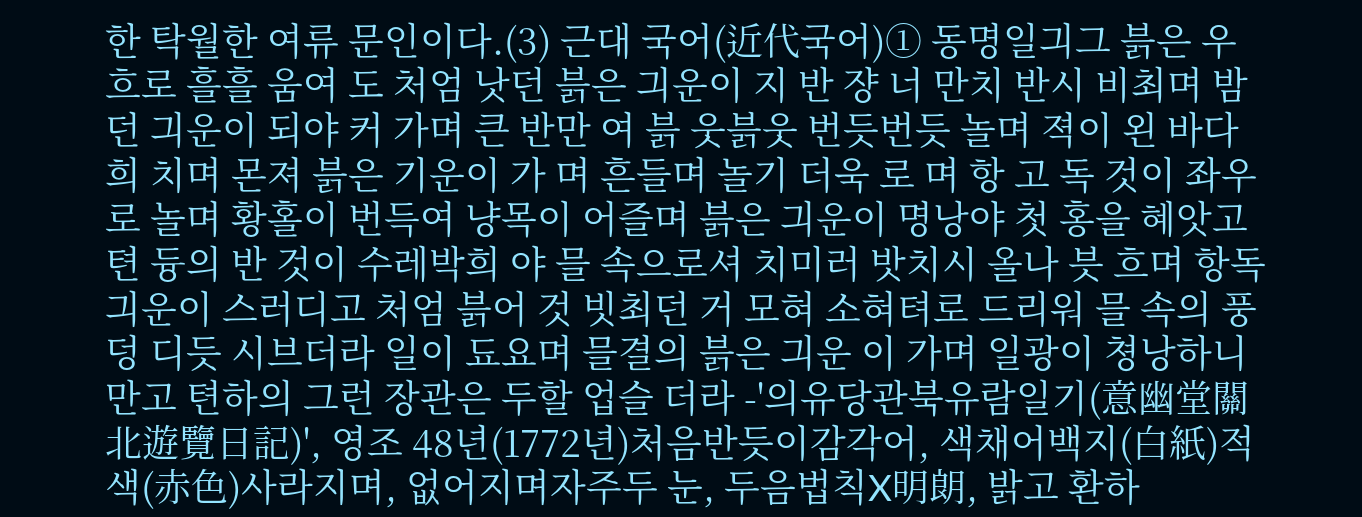한 탁월한 여류 문인이다.(3) 근대 국어(近代국어)① 동명일긔그 븕은 우흐로 흘흘 움여 도 처엄 낫던 븕은 긔운이 지 반 쟝 너 만치 반시 비최며 밤 던 긔운이 되야 커 가며 큰 반만 여 븕 웃븕웃 번듯번듯 놀며 젹이 왼 바다희 치며 몬져 븕은 기운이 가 며 흔들며 놀기 더욱 로 며 항 고 독 것이 좌우로 놀며 황홀이 번득여 냥목이 어즐며 븕은 긔운이 명낭야 첫 홍을 혜앗고 텬 듕의 반 것이 수레박희 야 믈 속으로셔 치미러 밧치시 올나 븟 흐며 항독 긔운이 스러디고 처엄 븕어 것 빗최던 거 모혀 소혀텨로 드리워 믈 속의 풍덩 디듯 시브더라 일이 됴요며 믈결의 븕은 긔운 이 가며 일광이 쳥낭하니 만고 텬하의 그런 장관은 두할 업슬 더라 -'의유당관북유람일기(意幽堂關北遊覽日記)', 영조 48년(1772년)처음반듯이감각어, 색채어백지(白紙)적색(赤色)사라지며, 없어지며자주두 눈, 두음법칙X明朗, 밝고 환하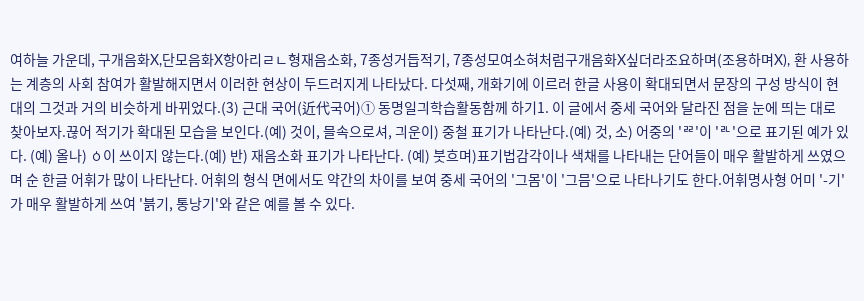여하늘 가운데, 구개음화X,단모음화X항아리ㄹㄴ형재음소화, 7종성거듭적기, 7종성모여소혀처럼구개음화X싶더라조요하며(조용하며X), 환 사용하는 계층의 사회 참여가 활발해지면서 이러한 현상이 두드러지게 나타났다. 다섯째, 개화기에 이르러 한글 사용이 확대되면서 문장의 구성 방식이 현대의 그것과 거의 비슷하게 바뀌었다.(3) 근대 국어(近代국어)① 동명일긔학습활동함께 하기1. 이 글에서 중세 국어와 달라진 점을 눈에 띄는 대로 찾아보자.끊어 적기가 확대된 모습을 보인다.(예) 것이, 믈속으로셔, 긔운이) 중철 표기가 나타난다.(예) 것, 소) 어중의 'ᄙ'이 'ᄘ'으로 표기된 예가 있다. (예) 올나) ㆁ이 쓰이지 않는다.(예) 반) 재음소화 표기가 나타난다. (예) 붓흐며)표기법감각이나 색채를 나타내는 단어들이 매우 활발하게 쓰였으며 순 한글 어휘가 많이 나타난다. 어휘의 형식 면에서도 약간의 차이를 보여 중세 국어의 '그몸'이 '그믐'으로 나타나기도 한다.어휘명사형 어미 '-기'가 매우 활발하게 쓰여 '븕기, 통낭기'와 같은 예를 볼 수 있다.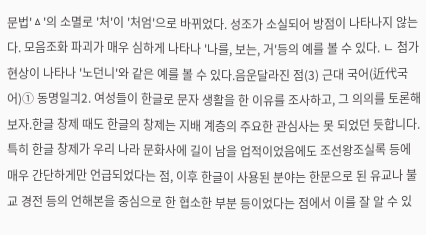문법'ㅿ'의 소멸로 '처'이 '처엄'으로 바뀌었다. 성조가 소실되어 방점이 나타나지 않는다. 모음조화 파괴가 매우 심하게 나타나 '나를, 보는, 거'등의 예를 볼 수 있다. ㄴ 첨가 현상이 나타나 '노던니'와 같은 예를 볼 수 있다.음운달라진 점(3) 근대 국어(近代국어)① 동명일긔2. 여성들이 한글로 문자 생활을 한 이유를 조사하고, 그 의의를 토론해 보자.한글 창제 때도 한글의 창제는 지배 계층의 주요한 관심사는 못 되었던 듯합니다. 특히 한글 창제가 우리 나라 문화사에 길이 남을 업적이었음에도 조선왕조실록 등에 매우 간단하게만 언급되었다는 점, 이후 한글이 사용된 분야는 한문으로 된 유교나 불교 경전 등의 언해본을 중심으로 한 협소한 부분 등이었다는 점에서 이를 잘 알 수 있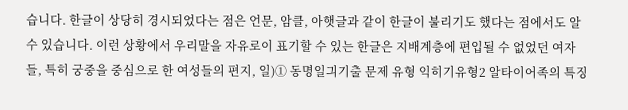습니다. 한글이 상당히 경시되었다는 점은 언문, 암클, 아햇글과 같이 한글이 불리기도 했다는 점에서도 알 수 있습니다. 이런 상황에서 우리말을 자유로이 표기할 수 있는 한글은 지배계층에 편입될 수 없었던 여자들, 특히 궁중을 중심으로 한 여성들의 편지, 일)① 동명일긔기출 문제 유형 익히기유형2 알타이어족의 특징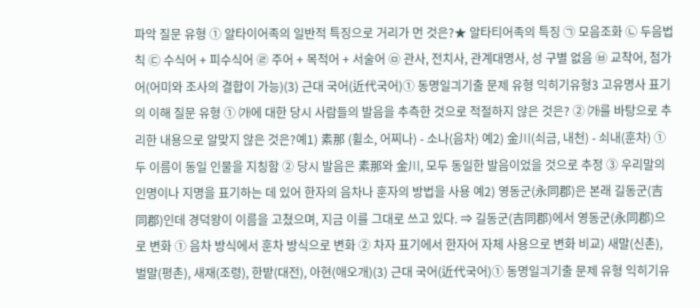파악 질문 유형 ① 알타이어족의 일반적 특징으로 거리가 먼 것은?★ 알타티어족의 특징 ㉠ 모음조화 ㉡ 두음법칙 ㉢ 수식어 + 피수식어 ㉣ 주어 + 목적어 + 서술어 ㉤ 관사, 전치사, 관계대명사, 성 구별 없음 ㉥ 교착어, 첨가어(어미와 조사의 결합이 가능)(3) 근대 국어(近代국어)① 동명일긔기출 문제 유형 익히기유형3 고유명사 표기의 이해 질문 유형 ① ㈎에 대한 당시 사람들의 발음을 추측한 것으로 적절하지 않은 것은? ② ㈎를 바탕으로 추리한 내용으로 알맞지 않은 것은?예1) 素那 (휠소, 어찌나) - 소나(음차) 예2) 金川(쇠금, 내천) - 쇠내(훈차) ① 두 이름이 동일 인물을 지칭함 ② 당시 발음은 素那와 金川, 모두 동일한 발음이었을 것으로 추정 ③ 우리말의 인명이나 지명을 표기하는 데 있어 한자의 음차나 훈자의 방법을 사용 예2) 영동군(永同郡)은 본래 길동군(吉同郡)인데 경덕왕이 이름을 고쳤으며, 지금 이를 그대로 쓰고 있다. ⇒ 길동군(吉同郡)에서 영동군(永同郡)으로 변화 ① 음차 방식에서 훈차 방식으로 변화 ② 차자 표기에서 한자어 자체 사용으로 변화 비교) 새말(신촌), 벌말(평촌), 새재(조령), 한밭(대전), 아현(애오개)(3) 근대 국어(近代국어)① 동명일긔기출 문제 유형 익히기유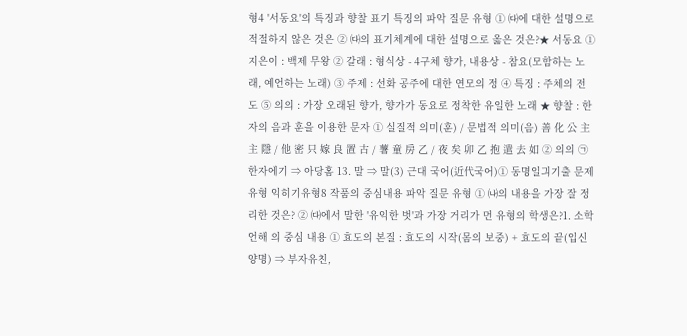형4 '서동요'의 특징과 향찰 표기 특징의 파악 질문 유형 ① ㈐에 대한 설명으로 적절하지 않은 것은 ② ㈐의 표기체계에 대한 설명으로 옳은 것은?★ 서동요 ① 지은이 : 백제 무왕 ② 갈래 : 형식상 - 4구체 향가, 내용상 - 참요(모함하는 노래, 예언하는 노래) ③ 주제 : 선화 공주에 대한 연모의 정 ④ 특징 : 주체의 전도 ⑤ 의의 : 가장 오래된 향가, 향가가 동요로 정착한 유일한 노래 ★ 향찰 : 한자의 음과 훈을 이용한 문자 ① 실질적 의미(훈) / 문법적 의미(음) 善 化 公 主 主 隱 / 他 密 只 嫁 良 置 古 / 薯 童 房 乙 / 夜 矣 卯 乙 抱 遣 去 如 ② 의의 ㉠ 한자에기 ⇒ 아당홈 13. 말 ⇒ 말(3) 근대 국어(近代국어)① 동명일긔기출 문제 유형 익히기유형8 작품의 중심내용 파악 질문 유형 ① ㈏의 내용을 가장 잘 정리한 것은? ② ㈐에서 말한 '유익한 벗'과 가장 거리가 먼 유형의 학생은?1. 소학언해 의 중심 내용 ① 효도의 본질 : 효도의 시작(몸의 보중) + 효도의 끝(입신양명) ⇒ 부자유친,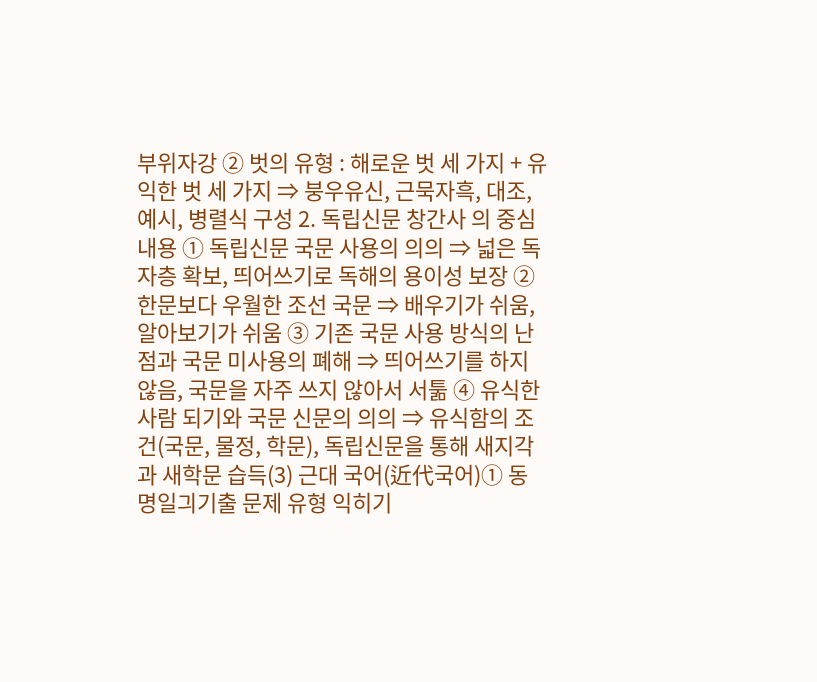부위자강 ② 벗의 유형 : 해로운 벗 세 가지 + 유익한 벗 세 가지 ⇒ 붕우유신, 근묵자흑, 대조, 예시, 병렬식 구성 2. 독립신문 창간사 의 중심 내용 ① 독립신문 국문 사용의 의의 ⇒ 넓은 독자층 확보, 띄어쓰기로 독해의 용이성 보장 ② 한문보다 우월한 조선 국문 ⇒ 배우기가 쉬움, 알아보기가 쉬움 ③ 기존 국문 사용 방식의 난점과 국문 미사용의 폐해 ⇒ 띄어쓰기를 하지 않음, 국문을 자주 쓰지 않아서 서툶 ④ 유식한 사람 되기와 국문 신문의 의의 ⇒ 유식함의 조건(국문, 물정, 학문), 독립신문을 통해 새지각과 새학문 습득(3) 근대 국어(近代국어)① 동명일긔기출 문제 유형 익히기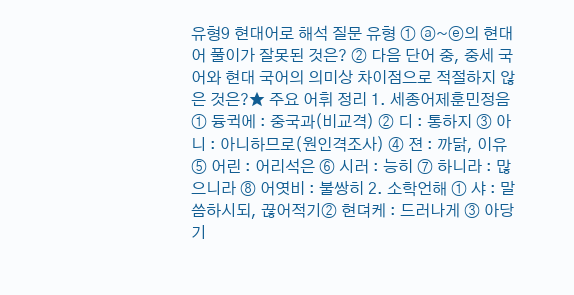유형9 현대어로 해석 질문 유형 ① ⓐ~ⓔ의 현대어 풀이가 잘못된 것은? ② 다음 단어 중, 중세 국어와 현대 국어의 의미상 차이점으로 적절하지 않은 것은?★ 주요 어휘 정리 1. 세종어제훈민정음 ① 듕귁에 : 중국과(비교격) ② 디 : 통하지 ③ 아니 : 아니하므로(원인격조사) ④ 젼 : 까닭, 이유 ⑤ 어린 : 어리석은 ⑥ 시러 : 능히 ⑦ 하니라 : 많으니라 ⑧ 어엿비 : 불쌍히 2. 소학언해 ① 샤 : 말씀하시되, 끊어적기② 현뎌케 : 드러나게 ③ 아당기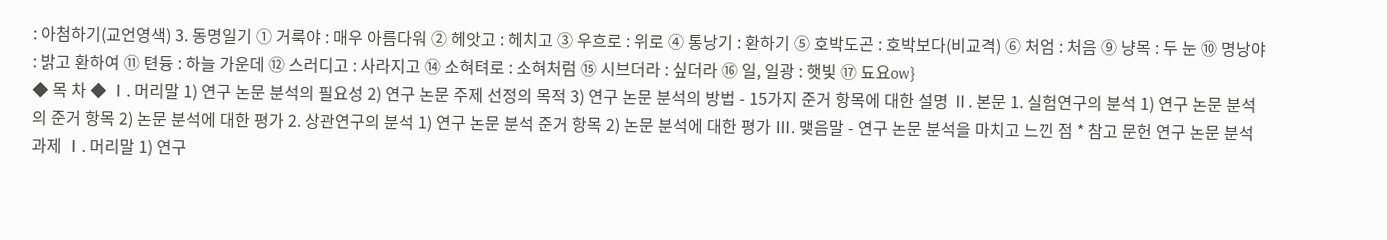: 아첨하기(교언영색) 3. 동명일기 ① 거룩야 : 매우 아름다워 ② 헤앗고 : 헤치고 ③ 우흐로 : 위로 ④ 통낭기 : 환하기 ⑤ 호박도곤 : 호박보다(비교격) ⑥ 처엄 : 처음 ⑨ 냥목 : 두 눈 ⑩ 명낭야 : 밝고 환하여 ⑪ 텬듕 : 하늘 가운데 ⑫ 스러디고 : 사라지고 ⑭ 소혀텨로 : 소혀처럼 ⑮ 시브더라 : 싶더라 ⑯ 일, 일광 : 햇빛 ⑰ 됴요ow}
◆ 목 차 ◆ Ⅰ. 머리말 1) 연구 논문 분석의 필요성 2) 연구 논문 주제 선정의 목적 3) 연구 논문 분석의 방법 - 15가지 준거 항목에 대한 설명 Ⅱ. 본문 1. 실험연구의 분석 1) 연구 논문 분석의 준거 항목 2) 논문 분석에 대한 평가 2. 상관연구의 분석 1) 연구 논문 분석 준거 항목 2) 논문 분석에 대한 평가 Ⅲ. 맺음말 - 연구 논문 분석을 마치고 느낀 점 * 참고 문헌 연구 논문 분석 과제 Ⅰ. 머리말 1) 연구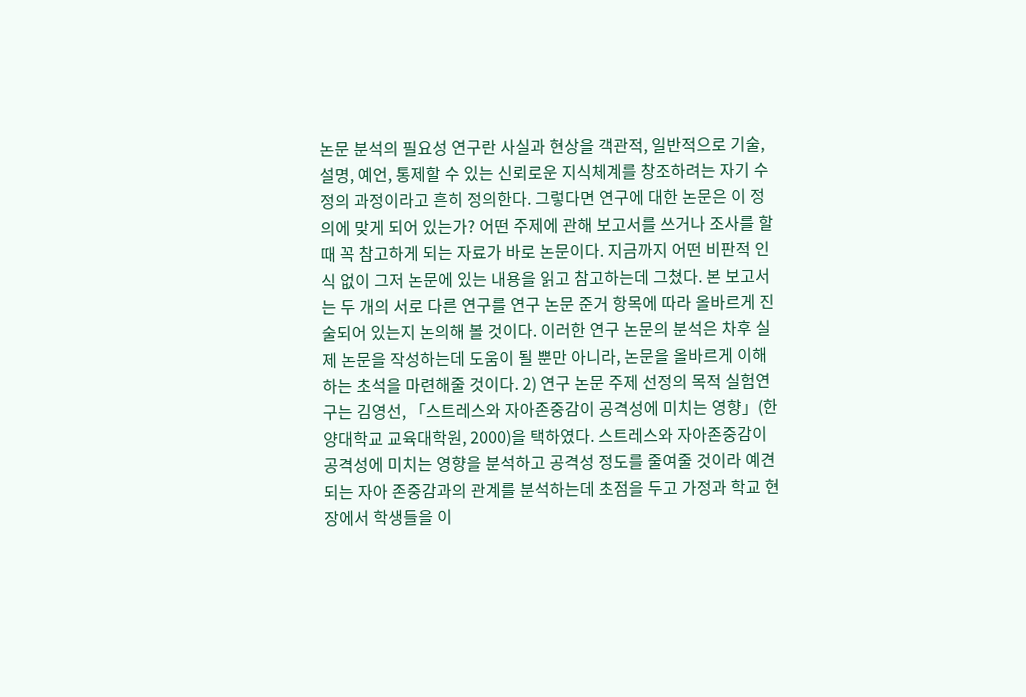논문 분석의 필요성 연구란 사실과 현상을 객관적, 일반적으로 기술, 설명, 예언, 통제할 수 있는 신뢰로운 지식체계를 창조하려는 자기 수정의 과정이라고 흔히 정의한다. 그렇다면 연구에 대한 논문은 이 정의에 맞게 되어 있는가? 어떤 주제에 관해 보고서를 쓰거나 조사를 할 때 꼭 참고하게 되는 자료가 바로 논문이다. 지금까지 어떤 비판적 인식 없이 그저 논문에 있는 내용을 읽고 참고하는데 그쳤다. 본 보고서는 두 개의 서로 다른 연구를 연구 논문 준거 항목에 따라 올바르게 진술되어 있는지 논의해 볼 것이다. 이러한 연구 논문의 분석은 차후 실제 논문을 작성하는데 도움이 될 뿐만 아니라, 논문을 올바르게 이해하는 초석을 마련해줄 것이다. 2) 연구 논문 주제 선정의 목적 실험연구는 김영선, 「스트레스와 자아존중감이 공격성에 미치는 영향」(한양대학교 교육대학원, 2000)을 택하였다. 스트레스와 자아존중감이 공격성에 미치는 영향을 분석하고 공격성 정도를 줄여줄 것이라 예견되는 자아 존중감과의 관계를 분석하는데 초점을 두고 가정과 학교 현장에서 학생들을 이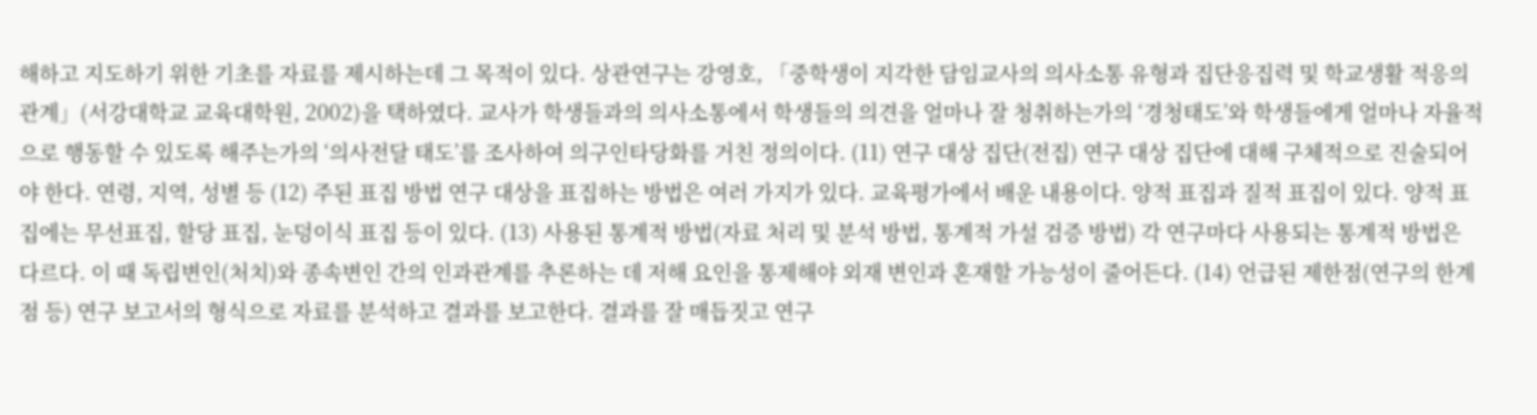해하고 지도하기 위한 기초를 자료를 제시하는데 그 목적이 있다. 상관연구는 강영호, 「중학생이 지각한 담임교사의 의사소통 유형과 집단응집력 및 학교생활 적응의 관계」(서강대학교 교육대학원, 2002)을 택하였다. 교사가 학생들과의 의사소통에서 학생들의 의견을 얼마나 잘 청취하는가의 ‘경청태도’와 학생들에게 얼마나 자율적으로 행동할 수 있도록 해주는가의 ‘의사전달 태도’를 조사하여 의구인타당화를 거친 정의이다. (11) 연구 대상 집단(전집) 연구 대상 집단에 대해 구체적으로 진술되어야 한다. 연령, 지역, 성별 등 (12) 주된 표집 방법 연구 대상을 표집하는 방법은 여러 가지가 있다. 교육평가에서 배운 내용이다. 양적 표집과 질적 표집이 있다. 양적 표집에는 무선표집, 할당 표집, 눈덩이식 표집 등이 있다. (13) 사용된 통계적 방법(자료 처리 및 분석 방법, 통계적 가설 검증 방법) 각 연구마다 사용되는 통계적 방법은 다르다. 이 때 독립변인(처치)와 종속변인 간의 인과관계를 추론하는 데 저해 요인을 통제해야 외재 변인과 혼재할 가능성이 줄어든다. (14) 언급된 제한점(연구의 한계점 등) 연구 보고서의 형식으로 자료를 분석하고 결과를 보고한다. 결과를 잘 매듭짓고 연구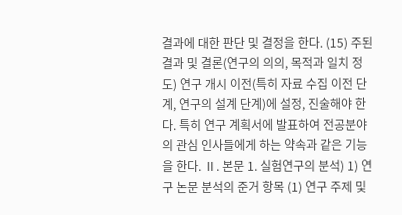결과에 대한 판단 및 결정을 한다. (15) 주된 결과 및 결론(연구의 의의, 목적과 일치 정도) 연구 개시 이전(특히 자료 수집 이전 단계, 연구의 설계 단계)에 설정, 진술해야 한다. 특히 연구 계획서에 발표하여 전공분야의 관심 인사들에게 하는 약속과 같은 기능을 한다. Ⅱ. 본문 1. 실험연구의 분석) 1) 연구 논문 분석의 준거 항목 (1) 연구 주제 및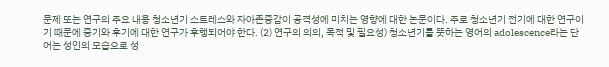문제 또는 연구의 주요 내용 청소년기 스트레스와 자아존중감이 공격성에 미치는 영향에 대한 논문이다. 주로 청소년기 전기에 대한 연구이기 때문에 중기와 후기에 대한 연구가 후행되어야 한다. (2) 연구의 의의, 목적 및 필요성) 청소년기를 뜻하는 영어의 adolescence라는 단어는 성인의 모습으로 성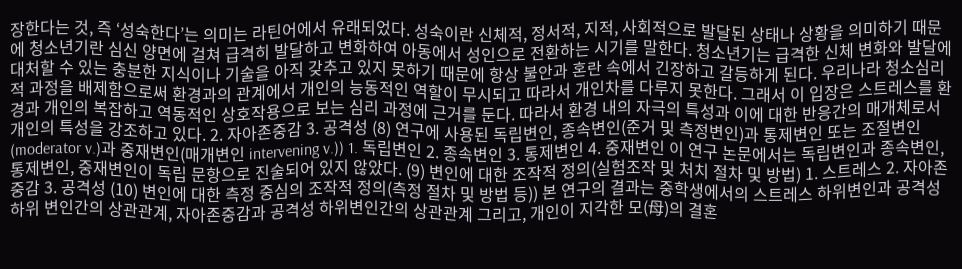장한다는 것, 즉 ‘성숙한다’는 의미는 라틴어에서 유래되었다. 성숙이란 신체적, 정서적, 지적, 사회적으로 발달된 상태나 상황을 의미하기 때문에 청소년기란 심신 양면에 걸쳐 급격히 발달하고 변화하여 아동에서 성인으로 전환하는 시기를 말한다. 청소년기는 급격한 신체 변화와 발달에 대처할 수 있는 충분한 지식이나 기술을 아직 갖추고 있지 못하기 때문에 항상 불안과 혼란 속에서 긴장하고 갈등하게 된다. 우리나라 청소심리적 과정을 배제함으로써 환경과의 관계에서 개인의 능동적인 역할이 무시되고 따라서 개인차를 다루지 못한다. 그래서 이 입장은 스트레스를 환경과 개인의 복잡하고 역동적인 상호작용으로 보는 심리 과정에 근거를 둔다. 따라서 환경 내의 자극의 특성과 이에 대한 반응간의 매개체로서 개인의 특성을 강조하고 있다. 2. 자아존중감 3. 공격성 (8) 연구에 사용된 독립변인, 종속변인(준거 및 측정변인)과 통제변인 또는 조절변인(moderator v.)과 중재변인(매개변인 intervening v.)) 1. 독립변인 2. 종속변인 3. 통제변인 4. 중재변인 이 연구 논문에서는 독립변인과 종속변인, 통제변인, 중재변인이 독립 문항으로 진술되어 있지 않았다. (9) 변인에 대한 조작적 정의(실험조작 및 처치 절차 및 방법) 1. 스트레스 2. 자아존중감 3. 공격성 (10) 변인에 대한 측정 중심의 조작적 정의(측정 절차 및 방법 등)) 본 연구의 결과는 중학생에서의 스트레스 하위변인과 공격성 하위 변인간의 상관관계, 자아존중감과 공격성 하위변인간의 상관관계 그리고, 개인이 지각한 모(母)의 결혼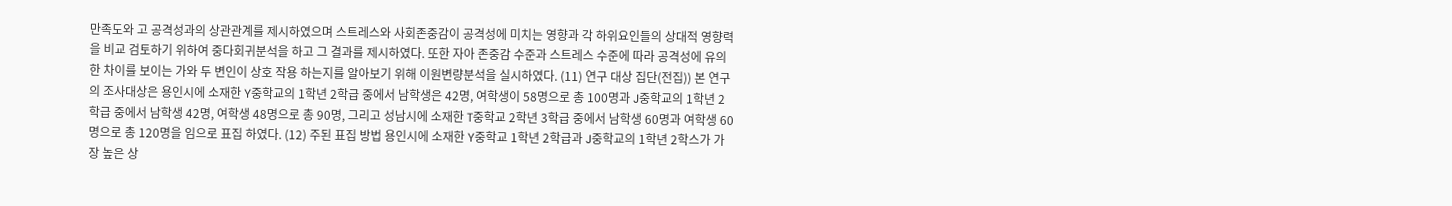만족도와 고 공격성과의 상관관계를 제시하였으며 스트레스와 사회존중감이 공격성에 미치는 영향과 각 하위요인들의 상대적 영향력을 비교 검토하기 위하여 중다회귀분석을 하고 그 결과를 제시하였다. 또한 자아 존중감 수준과 스트레스 수준에 따라 공격성에 유의한 차이를 보이는 가와 두 변인이 상호 작용 하는지를 알아보기 위해 이원변량분석을 실시하였다. (11) 연구 대상 집단(전집)) 본 연구의 조사대상은 용인시에 소재한 Y중학교의 1학년 2학급 중에서 남학생은 42명, 여학생이 58명으로 총 100명과 J중학교의 1학년 2학급 중에서 남학생 42명, 여학생 48명으로 총 90명, 그리고 성남시에 소재한 T중학교 2학년 3학급 중에서 남학생 60명과 여학생 60명으로 총 120명을 임으로 표집 하였다. (12) 주된 표집 방법 용인시에 소재한 Y중학교 1학년 2학급과 J중학교의 1학년 2학스가 가장 높은 상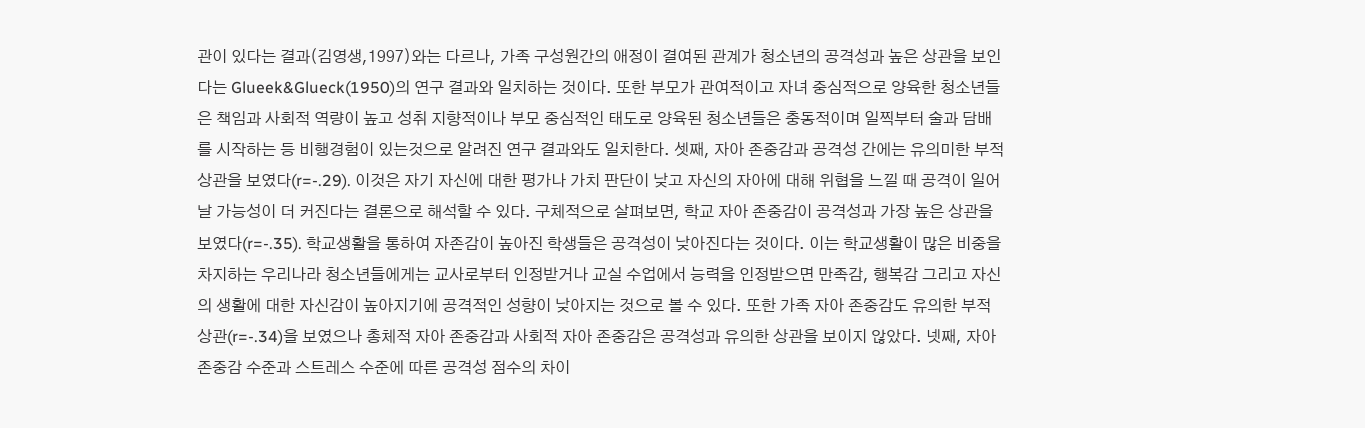관이 있다는 결과(김영생,1997)와는 다르나, 가족 구성원간의 애정이 결여된 관계가 청소년의 공격성과 높은 상관을 보인다는 Glueek&Glueck(1950)의 연구 결과와 일치하는 것이다. 또한 부모가 관여적이고 자녀 중심적으로 양육한 청소년들은 책임과 사회적 역량이 높고 성취 지향적이나 부모 중심적인 태도로 양육된 청소년들은 충동적이며 일찍부터 술과 담배를 시작하는 등 비행경험이 있는것으로 알려진 연구 결과와도 일치한다. 셋째, 자아 존중감과 공격성 간에는 유의미한 부적 상관을 보였다(r=-.29). 이것은 자기 자신에 대한 평가나 가치 판단이 낮고 자신의 자아에 대해 위협을 느낄 때 공격이 일어날 가능성이 더 커진다는 결론으로 해석할 수 있다. 구체적으로 살펴보면, 학교 자아 존중감이 공격성과 가장 높은 상관을 보였다(r=-.35). 학교생활을 통하여 자존감이 높아진 학생들은 공격성이 낮아진다는 것이다. 이는 학교생활이 많은 비중을 차지하는 우리나라 청소년들에게는 교사로부터 인정받거나 교실 수업에서 능력을 인정받으면 만족감, 행복감 그리고 자신의 생활에 대한 자신감이 높아지기에 공격적인 성향이 낮아지는 것으로 볼 수 있다. 또한 가족 자아 존중감도 유의한 부적 상관(r=-.34)을 보였으나 총체적 자아 존중감과 사회적 자아 존중감은 공격성과 유의한 상관을 보이지 않았다. 넷째, 자아 존중감 수준과 스트레스 수준에 따른 공격성 점수의 차이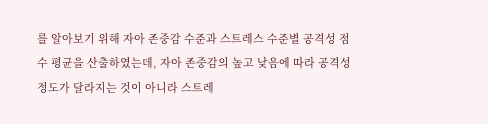를 알아보기 위해 자아 존중감 수준과 스트레스 수준별 공격성 점수 평균을 산출하였는데, 자아 존중감의 높고 낮음에 따라 공격성 정도가 달라지는 것이 아니라 스트레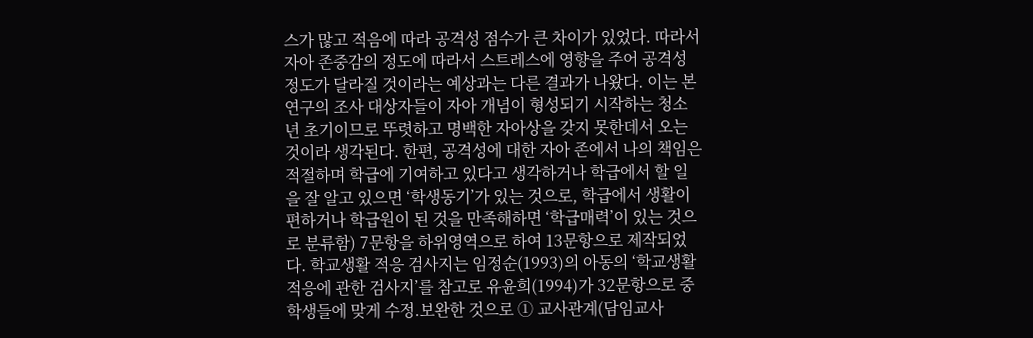스가 많고 적음에 따라 공격성 점수가 큰 차이가 있었다. 따라서 자아 존중감의 정도에 따라서 스트레스에 영향을 주어 공격성정도가 달라질 것이라는 예상과는 다른 결과가 나왔다. 이는 본 연구의 조사 대상자들이 자아 개념이 형성되기 시작하는 청소년 초기이므로 뚜렷하고 명백한 자아상을 갖지 못한데서 오는 것이라 생각된다. 한편, 공격성에 대한 자아 존에서 나의 책임은 적절하며 학급에 기여하고 있다고 생각하거나 학급에서 할 일을 잘 알고 있으면 ‘학생동기’가 있는 것으로, 학급에서 생활이 편하거나 학급원이 된 것을 만족해하면 ‘학급매력’이 있는 것으로 분류함) 7문항을 하위영역으로 하여 13문항으로 제작되었다. 학교생활 적응 검사지는 임정순(1993)의 아동의 ‘학교생활 적응에 관한 검사지’를 참고로 유윤희(1994)가 32문항으로 중학생들에 맞게 수정.보완한 것으로 ① 교사관계(담임교사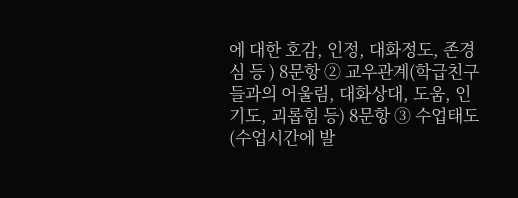에 대한 호감, 인정, 대화정도, 존경심 등 ) 8문항 ② 교우관계(학급친구들과의 어울림, 대화상대, 도움, 인기도, 괴롭힘 등) 8문항 ③ 수업태도(수업시간에 발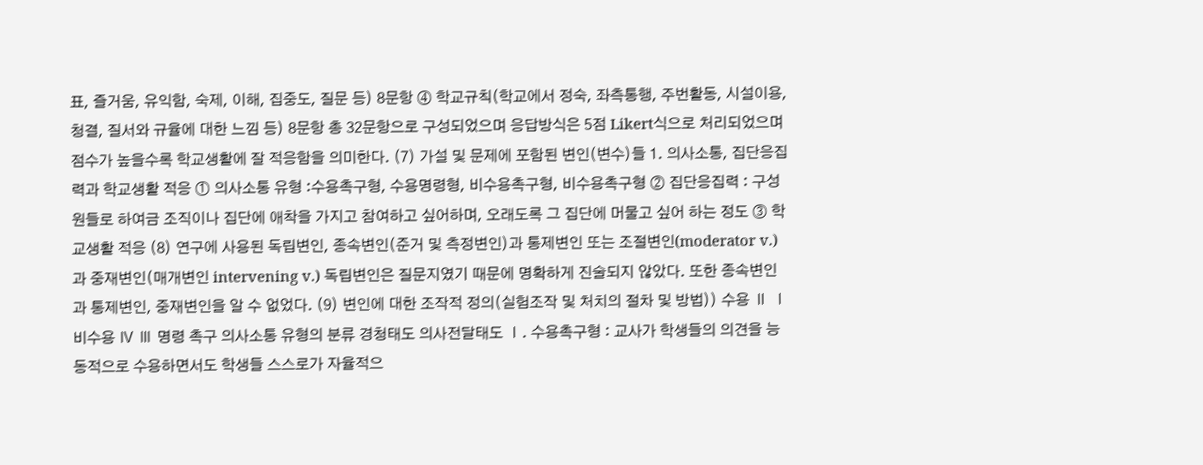표, 즐거움, 유익함, 숙제, 이해, 집중도, 질문 등) 8문항 ④ 학교규칙(학교에서 정숙, 좌측통행, 주번활동, 시설이용, 청결, 질서와 규율에 대한 느낌 등) 8문항 총 32문항으로 구성되었으며 응답방식은 5점 Likert식으로 처리되었으며 점수가 높을수록 학교생활에 잘 적응함을 의미한다. (7) 가설 및 문제에 포함된 변인(변수)들 1. 의사소통, 집단응집력과 학교생활 적응 ① 의사소통 유형 :수용촉구형, 수용명령형, 비수용촉구형, 비수용촉구형 ② 집단응집력 : 구성원들로 하여금 조직이나 집단에 애착을 가지고 참여하고 싶어하며, 오래도록 그 집단에 머물고 싶어 하는 정도 ③ 학교생활 적응 (8) 연구에 사용된 독립변인, 종속변인(준거 및 측정변인)과 통제변인 또는 조절변인(moderator v.)과 중재변인(매개변인 intervening v.) 독립변인은 질문지였기 때문에 명확하게 진술되지 않았다. 또한 종속변인과 통제변인, 중재변인을 알 수 없었다. (9) 변인에 대한 조작적 정의(실험조작 및 처치의 절차 및 방법)) 수용 Ⅱ Ⅰ 비수용 Ⅳ Ⅲ 명령 촉구 의사소통 유형의 분류 경청태도 의사전달태도 Ⅰ. 수용촉구형 : 교사가 학생들의 의견을 능동적으로 수용하면서도 학생들 스스로가 자율적으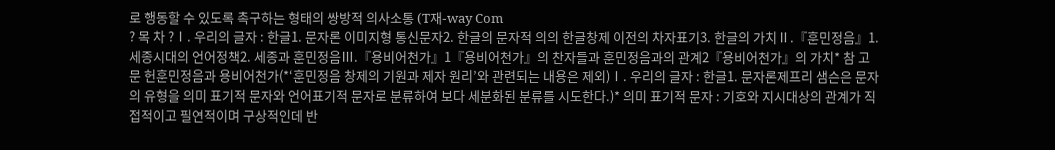로 행동할 수 있도록 촉구하는 형태의 쌍방적 의사소통 (T재-way Com
? 목 차 ?Ⅰ. 우리의 글자 : 한글1. 문자론 이미지형 통신문자2. 한글의 문자적 의의 한글창제 이전의 차자표기3. 한글의 가치Ⅱ.『훈민정음』1. 세종시대의 언어정책2. 세종과 훈민정음Ⅲ.『용비어천가』1『용비어천가』의 찬자들과 훈민정음과의 관계2『용비어천가』의 가치* 참 고 문 헌훈민정음과 용비어천가(*‘훈민정음 창제의 기원과 제자 원리’와 관련되는 내용은 제외)Ⅰ. 우리의 글자 : 한글1. 문자론제프리 샘슨은 문자의 유형을 의미 표기적 문자와 언어표기적 문자로 분류하여 보다 세분화된 분류를 시도한다.)* 의미 표기적 문자 : 기호와 지시대상의 관계가 직접적이고 필연적이며 구상적인데 반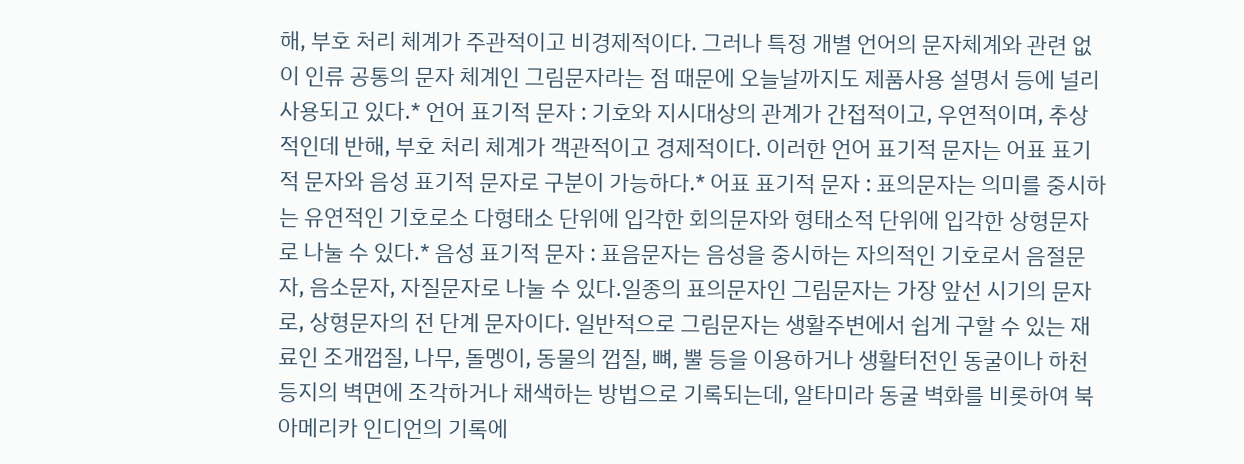해, 부호 처리 체계가 주관적이고 비경제적이다. 그러나 특정 개별 언어의 문자체계와 관련 없이 인류 공통의 문자 체계인 그림문자라는 점 때문에 오늘날까지도 제품사용 설명서 등에 널리 사용되고 있다.* 언어 표기적 문자 : 기호와 지시대상의 관계가 간접적이고, 우연적이며, 추상적인데 반해, 부호 처리 체계가 객관적이고 경제적이다. 이러한 언어 표기적 문자는 어표 표기적 문자와 음성 표기적 문자로 구분이 가능하다.* 어표 표기적 문자 : 표의문자는 의미를 중시하는 유연적인 기호로소 다형태소 단위에 입각한 회의문자와 형태소적 단위에 입각한 상형문자로 나눌 수 있다.* 음성 표기적 문자 : 표음문자는 음성을 중시하는 자의적인 기호로서 음절문자, 음소문자, 자질문자로 나눌 수 있다.일종의 표의문자인 그림문자는 가장 앞선 시기의 문자로, 상형문자의 전 단계 문자이다. 일반적으로 그림문자는 생활주변에서 쉽게 구할 수 있는 재료인 조개껍질, 나무, 돌멩이, 동물의 껍질, 뼈, 뿔 등을 이용하거나 생활터전인 동굴이나 하천 등지의 벽면에 조각하거나 채색하는 방법으로 기록되는데, 알타미라 동굴 벽화를 비롯하여 북아메리카 인디언의 기록에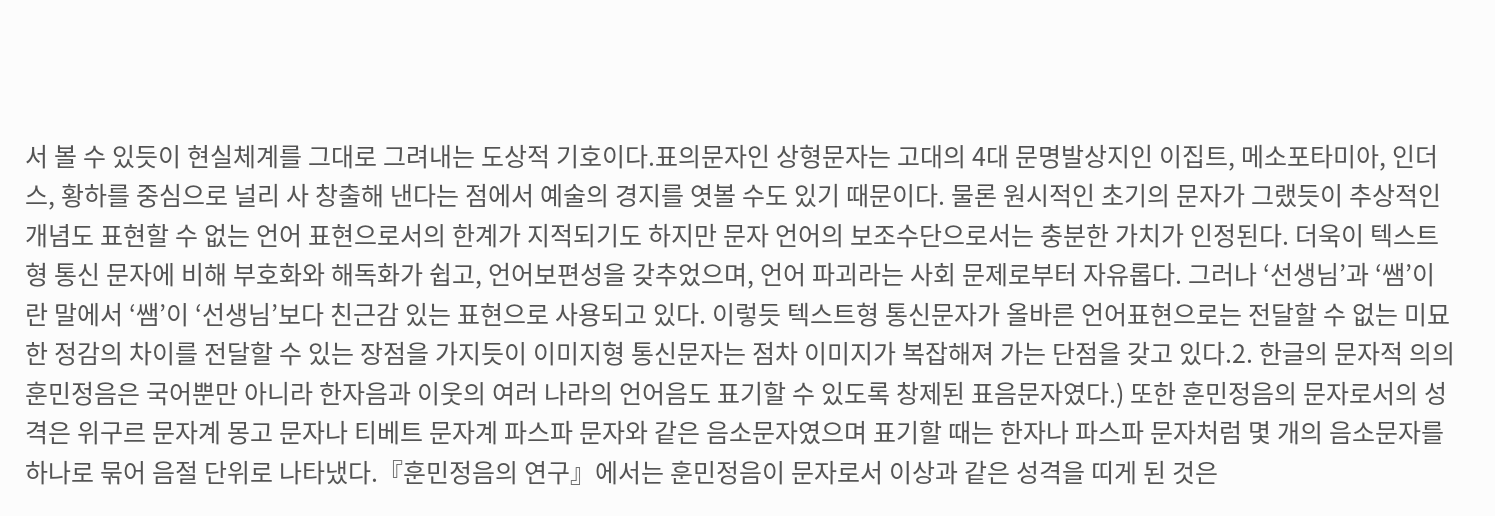서 볼 수 있듯이 현실체계를 그대로 그려내는 도상적 기호이다.표의문자인 상형문자는 고대의 4대 문명발상지인 이집트, 메소포타미아, 인더스, 황하를 중심으로 널리 사 창출해 낸다는 점에서 예술의 경지를 엿볼 수도 있기 때문이다. 물론 원시적인 초기의 문자가 그랬듯이 추상적인 개념도 표현할 수 없는 언어 표현으로서의 한계가 지적되기도 하지만 문자 언어의 보조수단으로서는 충분한 가치가 인정된다. 더욱이 텍스트형 통신 문자에 비해 부호화와 해독화가 쉽고, 언어보편성을 갖추었으며, 언어 파괴라는 사회 문제로부터 자유롭다. 그러나 ‘선생님’과 ‘쌤’이란 말에서 ‘쌤’이 ‘선생님’보다 친근감 있는 표현으로 사용되고 있다. 이렇듯 텍스트형 통신문자가 올바른 언어표현으로는 전달할 수 없는 미묘한 정감의 차이를 전달할 수 있는 장점을 가지듯이 이미지형 통신문자는 점차 이미지가 복잡해져 가는 단점을 갖고 있다.2. 한글의 문자적 의의훈민정음은 국어뿐만 아니라 한자음과 이웃의 여러 나라의 언어음도 표기할 수 있도록 창제된 표음문자였다.) 또한 훈민정음의 문자로서의 성격은 위구르 문자계 몽고 문자나 티베트 문자계 파스파 문자와 같은 음소문자였으며 표기할 때는 한자나 파스파 문자처럼 몇 개의 음소문자를 하나로 묶어 음절 단위로 나타냈다.『훈민정음의 연구』에서는 훈민정음이 문자로서 이상과 같은 성격을 띠게 된 것은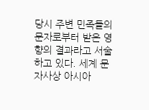당시 주변 민족들의 문자로부터 받은 영향의 결과라고 서술하고 있다. 세계 문자사상 아시아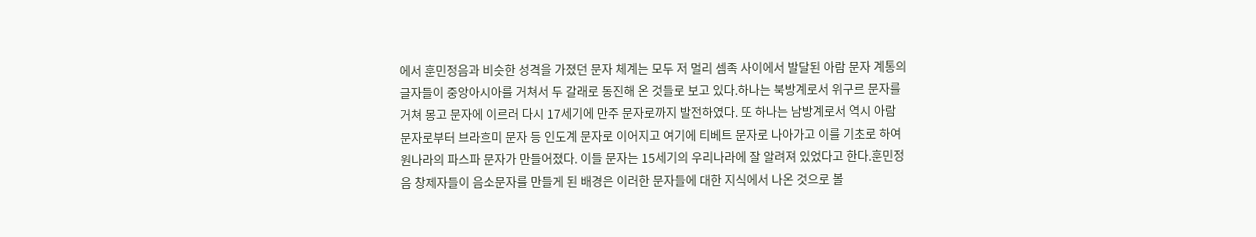에서 훈민정음과 비슷한 성격을 가졌던 문자 체계는 모두 저 멀리 셈족 사이에서 발달된 아람 문자 계통의 글자들이 중앙아시아를 거쳐서 두 갈래로 동진해 온 것들로 보고 있다.하나는 북방계로서 위구르 문자를 거쳐 몽고 문자에 이르러 다시 17세기에 만주 문자로까지 발전하였다. 또 하나는 남방계로서 역시 아람 문자로부터 브라흐미 문자 등 인도계 문자로 이어지고 여기에 티베트 문자로 나아가고 이를 기초로 하여 원나라의 파스파 문자가 만들어졌다. 이들 문자는 15세기의 우리나라에 잘 알려져 있었다고 한다.훈민정음 창제자들이 음소문자를 만들게 된 배경은 이러한 문자들에 대한 지식에서 나온 것으로 볼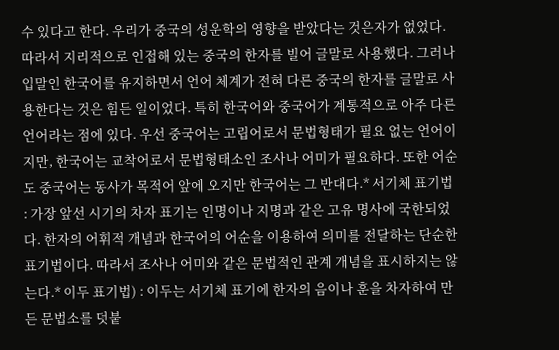수 있다고 한다. 우리가 중국의 성운학의 영향을 받았다는 것은자가 없었다. 따라서 지리적으로 인접해 있는 중국의 한자를 빌어 글말로 사용했다. 그러나 입말인 한국어를 유지하면서 언어 체계가 전혀 다른 중국의 한자를 글말로 사용한다는 것은 힘든 일이었다. 특히 한국어와 중국어가 계통적으로 아주 다른 언어라는 점에 있다. 우선 중국어는 고립어로서 문법형태가 필요 없는 언어이지만, 한국어는 교착어로서 문법형태소인 조사나 어미가 필요하다. 또한 어순도 중국어는 동사가 목적어 앞에 오지만 한국어는 그 반대다.* 서기체 표기법 : 가장 앞선 시기의 차자 표기는 인명이나 지명과 같은 고유 명사에 국한되었다. 한자의 어휘적 개념과 한국어의 어순을 이용하여 의미를 전달하는 단순한 표기법이다. 따라서 조사나 어미와 같은 문법적인 관계 개념을 표시하지는 않는다.* 이두 표기법) : 이두는 서기체 표기에 한자의 음이나 훈을 차자하여 만든 문법소를 덧붙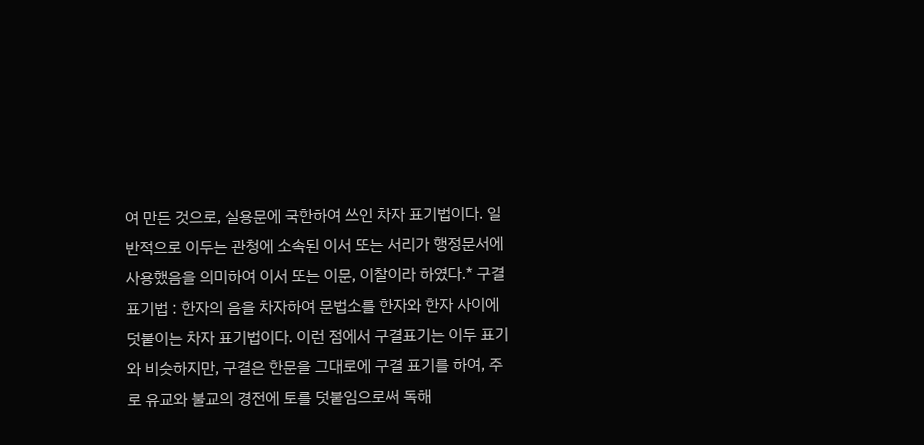여 만든 것으로, 실용문에 국한하여 쓰인 차자 표기법이다. 일반적으로 이두는 관청에 소속된 이서 또는 서리가 행정문서에 사용했음을 의미하여 이서 또는 이문, 이찰이라 하였다.* 구결 표기법 : 한자의 음을 차자하여 문법소를 한자와 한자 사이에 덧붙이는 차자 표기법이다. 이런 점에서 구결표기는 이두 표기와 비슷하지만, 구결은 한문을 그대로에 구결 표기를 하여, 주로 유교와 불교의 경전에 토를 덧붙임으로써 독해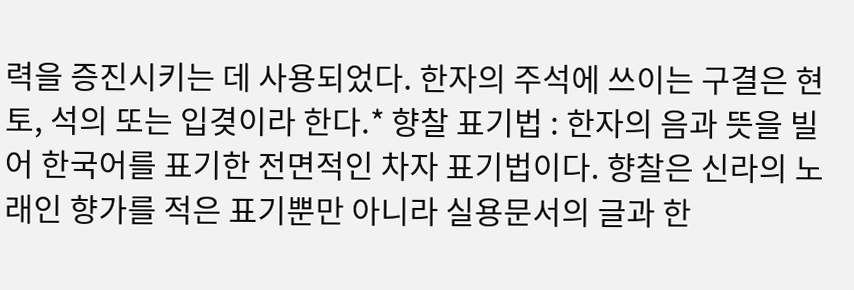력을 증진시키는 데 사용되었다. 한자의 주석에 쓰이는 구결은 현토, 석의 또는 입겾이라 한다.* 향찰 표기법 : 한자의 음과 뜻을 빌어 한국어를 표기한 전면적인 차자 표기법이다. 향찰은 신라의 노래인 향가를 적은 표기뿐만 아니라 실용문서의 글과 한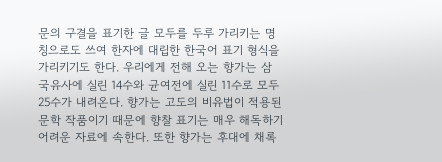문의 구결을 표기한 글 모두를 두루 가리키는 명칭으로도 쓰여 한자에 대립한 한국어 표기 형식을 가리키기도 한다. 우리에게 전해 오는 향가는 삼국유사에 실린 14수와 균여전에 실린 11수로 모두 25수가 내려온다. 향가는 고도의 비유법이 적용된 문학 작품이기 때문에 향찰 표기는 매우 해독하기 어려운 자료에 속한다. 또한 향가는 후대에 채록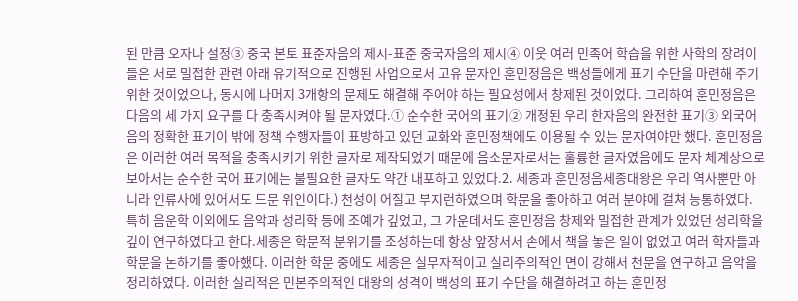된 만큼 오자나 설정③ 중국 본토 표준자음의 제시-표준 중국자음의 제시④ 이웃 여러 민족어 학습을 위한 사학의 장려이들은 서로 밀접한 관련 아래 유기적으로 진행된 사업으로서 고유 문자인 훈민정음은 백성들에게 표기 수단을 마련해 주기 위한 것이었으나, 동시에 나머지 3개항의 문제도 해결해 주어야 하는 필요성에서 창제된 것이었다. 그리하여 훈민정음은 다음의 세 가지 요구를 다 충족시켜야 될 문자였다.① 순수한 국어의 표기② 개정된 우리 한자음의 완전한 표기③ 외국어음의 정확한 표기이 밖에 정책 수행자들이 표방하고 있던 교화와 훈민정책에도 이용될 수 있는 문자여야만 했다. 훈민정음은 이러한 여러 목적을 충족시키기 위한 글자로 제작되었기 때문에 음소문자로서는 훌륭한 글자였음에도 문자 체계상으로 보아서는 순수한 국어 표기에는 불필요한 글자도 약간 내포하고 있었다.2. 세종과 훈민정음세종대왕은 우리 역사뿐만 아니라 인류사에 있어서도 드문 위인이다.) 천성이 어질고 부지런하였으며 학문을 좋아하고 여러 분야에 걸쳐 능통하였다. 특히 음운학 이외에도 음악과 성리학 등에 조예가 깊었고, 그 가운데서도 훈민정음 창제와 밀접한 관계가 있었던 성리학을 깊이 연구하였다고 한다.세종은 학문적 분위기를 조성하는데 항상 앞장서서 손에서 책을 놓은 일이 없었고 여러 학자들과 학문을 논하기를 좋아했다. 이러한 학문 중에도 세종은 실무자적이고 실리주의적인 면이 강해서 천문을 연구하고 음악을 정리하였다. 이러한 실리적은 민본주의적인 대왕의 성격이 백성의 표기 수단을 해결하려고 하는 훈민정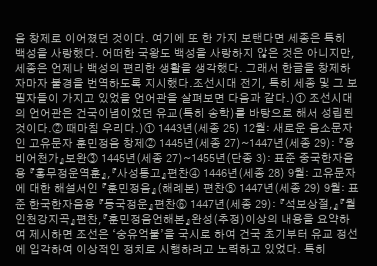음 창제로 이어졌던 것이다. 여기에 또 한 가지 보탠다면 세종은 특히 백성을 사랑했다. 어떠한 국왕도 백성을 사랑하지 않은 것은 아니지만, 세종은 언제나 백성의 편리한 생활을 생각했다. 그래서 한글을 창제하자마자 불경을 번역하도록 지시했다.조선시대 전기, 특히 세종 및 그 보필자들이 가지고 있었을 언어관을 살펴보면 다음과 같다.)① 조선시대의 언어관은 건국이념이었던 유교(특히 송학)를 바탕으로 해서 성립된 것이다.② 때마침 우리다.)① 1443년(세종 25) 12월: 새로운 음소문자인 고유문자 훈민정음 창제② 1445년(세종 27)~1447년(세종 29): 『용비어천가』보완③ 1445년(세종 27)~1455년(단종 3): 표준 중국한자음용 『홍무정운역훈』,『사성통고』편찬④ 1446년(세종 28) 9월: 고유문자에 대한 해설서인 『훈민정음』(해례본) 편찬⑤ 1447년(세종 29) 9월: 표준 한국한자음용 『동국정운』편찬⑥ 1447년(세종 29): 『석보상절,』『월인천강지곡』편찬,『훈민정음언해본』완성(추정)이상의 내용을 요약하여 제시하면 조선은 ‘숭유억불’을 국시로 하여 건국 초기부터 유교 정선에 입각하여 이상적인 정치로 시행하려고 노력하고 있었다. 특히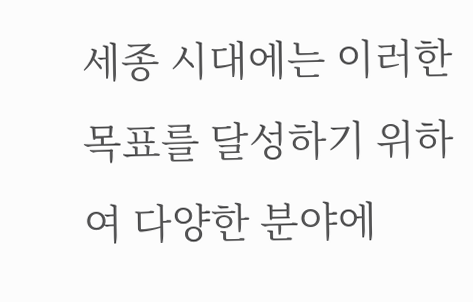세종 시대에는 이러한 목표를 달성하기 위하여 다양한 분야에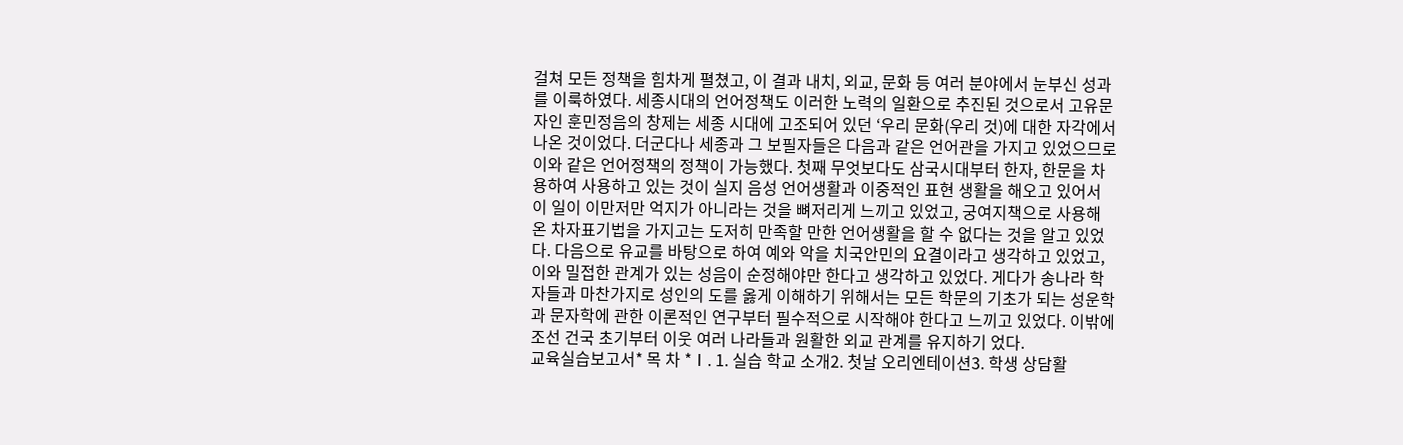걸쳐 모든 정책을 힘차게 펼쳤고, 이 결과 내치, 외교, 문화 등 여러 분야에서 눈부신 성과를 이룩하였다. 세종시대의 언어정책도 이러한 노력의 일환으로 추진된 것으로서 고유문자인 훈민정음의 창제는 세종 시대에 고조되어 있던 ‘우리 문화(우리 것)에 대한 자각에서 나온 것이었다. 더군다나 세종과 그 보필자들은 다음과 같은 언어관을 가지고 있었으므로 이와 같은 언어정책의 정책이 가능했다. 첫째 무엇보다도 삼국시대부터 한자, 한문을 차용하여 사용하고 있는 것이 실지 음성 언어생활과 이중적인 표현 생활을 해오고 있어서 이 일이 이만저만 억지가 아니라는 것을 뼈저리게 느끼고 있었고, 궁여지책으로 사용해 온 차자표기법을 가지고는 도저히 만족할 만한 언어생활을 할 수 없다는 것을 알고 있었다. 다음으로 유교를 바탕으로 하여 예와 악을 치국안민의 요결이라고 생각하고 있었고, 이와 밀접한 관계가 있는 성음이 순정해야만 한다고 생각하고 있었다. 게다가 송나라 학자들과 마찬가지로 성인의 도를 옳게 이해하기 위해서는 모든 학문의 기초가 되는 성운학과 문자학에 관한 이론적인 연구부터 필수적으로 시작해야 한다고 느끼고 있었다. 이밖에 조선 건국 초기부터 이웃 여러 나라들과 원활한 외교 관계를 유지하기 었다.
교육실습보고서* 목 차 *Ⅰ. 1. 실습 학교 소개2. 첫날 오리엔테이션3. 학생 상담활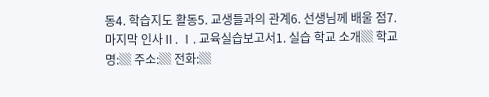동4. 학습지도 활동5. 교생들과의 관계6. 선생님께 배울 점7. 마지막 인사Ⅱ. Ⅰ. 교육실습보고서1. 실습 학교 소개▒ 학교명:▒ 주소:▒ 전화:▒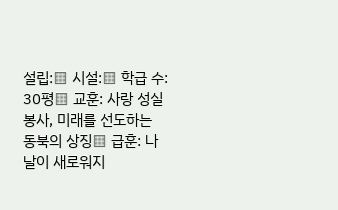설립:▒ 시설:▒ 학급 수: 30평▒ 교훈: 사랑 성실 봉사, 미래를 선도하는 동북의 상징▒ 급훈: 나날이 새로워지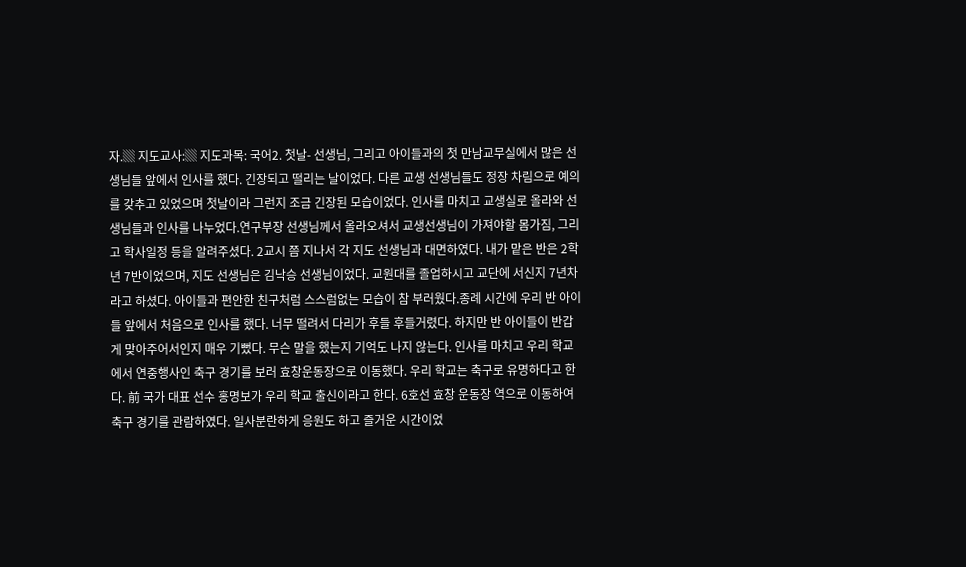자.▒ 지도교사:▒ 지도과목: 국어2. 첫날- 선생님, 그리고 아이들과의 첫 만남교무실에서 많은 선생님들 앞에서 인사를 했다. 긴장되고 떨리는 날이었다. 다른 교생 선생님들도 정장 차림으로 예의를 갖추고 있었으며 첫날이라 그런지 조금 긴장된 모습이었다. 인사를 마치고 교생실로 올라와 선생님들과 인사를 나누었다.연구부장 선생님께서 올라오셔서 교생선생님이 가져야할 몸가짐, 그리고 학사일정 등을 알려주셨다. 2교시 쯤 지나서 각 지도 선생님과 대면하였다. 내가 맡은 반은 2학년 7반이었으며, 지도 선생님은 김낙승 선생님이었다. 교원대를 졸업하시고 교단에 서신지 7년차라고 하셨다. 아이들과 편안한 친구처럼 스스럼없는 모습이 참 부러웠다.종례 시간에 우리 반 아이들 앞에서 처음으로 인사를 했다. 너무 떨려서 다리가 후들 후들거렸다. 하지만 반 아이들이 반갑게 맞아주어서인지 매우 기뻤다. 무슨 말을 했는지 기억도 나지 않는다. 인사를 마치고 우리 학교에서 연중행사인 축구 경기를 보러 효창운동장으로 이동했다. 우리 학교는 축구로 유명하다고 한다. 前 국가 대표 선수 홍명보가 우리 학교 출신이라고 한다. 6호선 효창 운동장 역으로 이동하여 축구 경기를 관람하였다. 일사분란하게 응원도 하고 즐거운 시간이었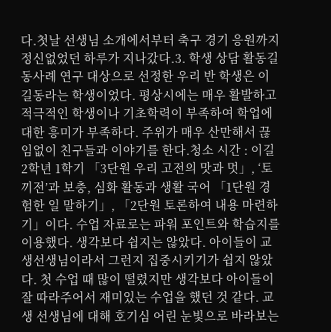다.첫날 선생님 소개에서부터 축구 경기 응원까지 정신없었던 하루가 지나갔다.3. 학생 상담 활동길동사례 연구 대상으로 선정한 우리 반 학생은 이길동라는 학생이었다. 평상시에는 매우 활발하고 적극적인 학생이나 기초학력이 부족하여 학업에 대한 흥미가 부족하다. 주위가 매우 산만해서 끊임없이 친구들과 이야기를 한다.청소 시간 : 이길 2학년 1학기 「3단원 우리 고전의 맛과 멋」, ‘토끼전’과 보충, 심화 활동과 생활 국어 「1단원 경험한 일 말하기」, 「2단원 토론하여 내용 마련하기」이다. 수업 자료로는 파워 포인트와 학습지를 이용했다. 생각보다 쉽지는 않았다. 아이들이 교생선생님이라서 그런지 집중시키기가 쉽지 않았다. 첫 수업 때 많이 떨렸지만 생각보다 아이들이 잘 따라주어서 재미있는 수업을 했던 것 같다. 교생 선생님에 대해 호기심 어린 눈빛으로 바라보는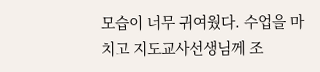모습이 너무 귀여웠다. 수업을 마치고 지도교사선생님께 조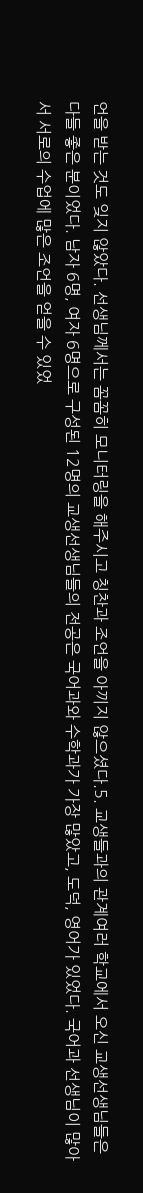언을 받는 것도 잊지 않았다. 선생님께서는 꼼꼼히 모니터링을 해주시고 칭찬과 조언을 아끼지 않으셨다.5. 교생들과의 관계여러 학교에서 오신 교생선생님들은 다들 좋은 분이었다. 남자 6명, 여자 6명으로 구성된 12명의 교생선생님들의 전공은 국어과와 수학과가 가장 많았고, 도덕, 영어가 있었다. 국어과 선생님이 많아서 서로의 수업에 많은 조언을 얻을 수 있었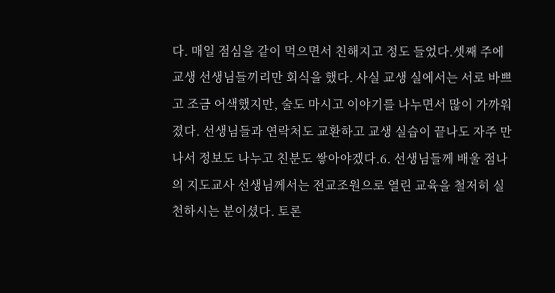다. 매일 점심을 같이 먹으면서 친해지고 정도 들었다.셋째 주에 교생 선생님들끼리만 회식을 했다. 사실 교생 실에서는 서로 바쁘고 조금 어색했지만, 술도 마시고 이야기를 나누면서 많이 가까워졌다. 선생님들과 연락처도 교환하고 교생 실습이 끝나도 자주 만나서 정보도 나누고 친분도 쌓아야겠다.6. 선생님들께 배울 점나의 지도교사 선생님께서는 전교조원으로 열린 교육을 철저히 실천하시는 분이셨다. 토론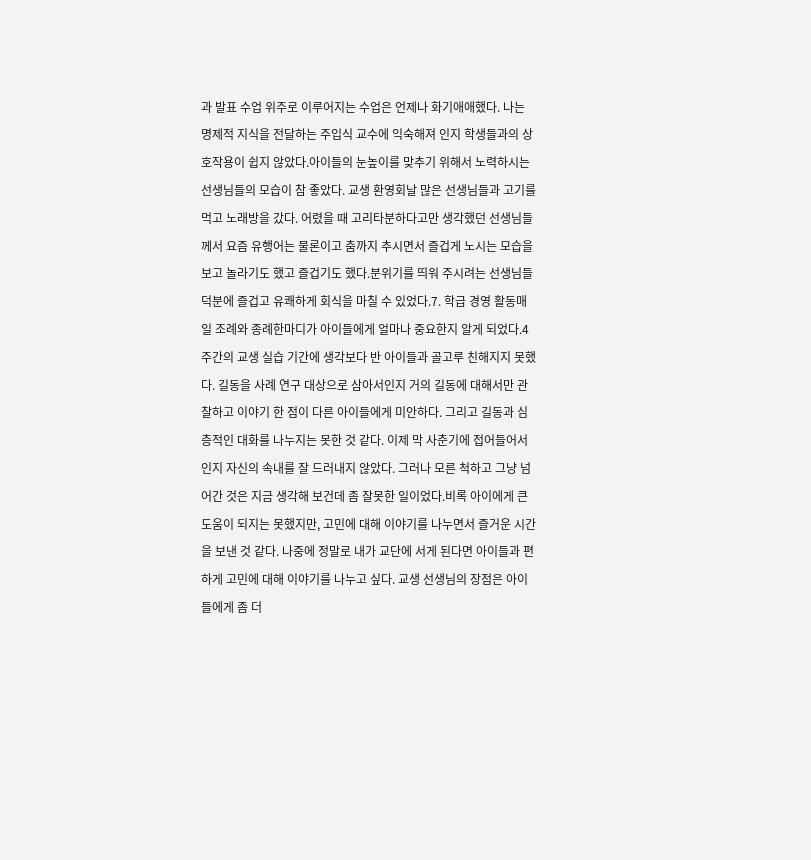과 발표 수업 위주로 이루어지는 수업은 언제나 화기애애했다. 나는 명제적 지식을 전달하는 주입식 교수에 익숙해져 인지 학생들과의 상호작용이 쉽지 않았다.아이들의 눈높이를 맞추기 위해서 노력하시는 선생님들의 모습이 참 좋았다. 교생 환영회날 많은 선생님들과 고기를 먹고 노래방을 갔다. 어렸을 때 고리타분하다고만 생각했던 선생님들께서 요즘 유행어는 물론이고 춤까지 추시면서 즐겁게 노시는 모습을 보고 놀라기도 했고 즐겁기도 했다.분위기를 띄워 주시려는 선생님들 덕분에 즐겁고 유쾌하게 회식을 마칠 수 있었다.7. 학급 경영 활동매일 조례와 종례한마디가 아이들에게 얼마나 중요한지 알게 되었다.4주간의 교생 실습 기간에 생각보다 반 아이들과 골고루 친해지지 못했다. 길동을 사례 연구 대상으로 삼아서인지 거의 길동에 대해서만 관찰하고 이야기 한 점이 다른 아이들에게 미안하다. 그리고 길동과 심층적인 대화를 나누지는 못한 것 같다. 이제 막 사춘기에 접어들어서인지 자신의 속내를 잘 드러내지 않았다. 그러나 모른 척하고 그냥 넘어간 것은 지금 생각해 보건데 좀 잘못한 일이었다.비록 아이에게 큰 도움이 되지는 못했지만, 고민에 대해 이야기를 나누면서 즐거운 시간을 보낸 것 같다. 나중에 정말로 내가 교단에 서게 된다면 아이들과 편하게 고민에 대해 이야기를 나누고 싶다. 교생 선생님의 장점은 아이들에게 좀 더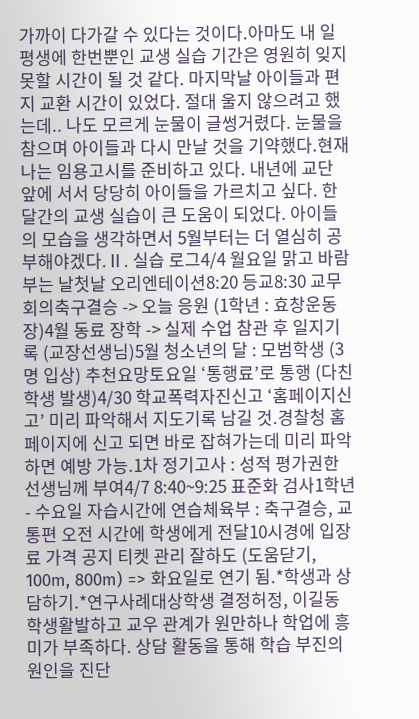가까이 다가갈 수 있다는 것이다.아마도 내 일평생에 한번뿐인 교생 실습 기간은 영원히 잊지 못할 시간이 될 것 같다. 마지막날 아이들과 편지 교환 시간이 있었다. 절대 울지 않으려고 했는데.. 나도 모르게 눈물이 글썽거렸다. 눈물을 참으며 아이들과 다시 만날 것을 기약했다.현재 나는 임용고시를 준비하고 있다. 내년에 교단 앞에 서서 당당히 아이들을 가르치고 싶다. 한 달간의 교생 실습이 큰 도움이 되었다. 아이들의 모습을 생각하면서 5월부터는 더 열심히 공부해야겠다.Ⅱ. 실습 로그4/4 월요일 맑고 바람 부는 날첫날 오리엔테이션8:20 등교8:30 교무회의축구결승 -> 오늘 응원 (1학년 : 효창운동장)4월 동료 장학 -> 실제 수업 참관 후 일지기록 (교장선생님)5월 청소년의 달 : 모범학생 (3명 입상) 추천요망토요일 ‘통행료’로 통행 (다친 학생 발생)4/30 학교폭력자진신고 ‘홈페이지신고’ 미리 파악해서 지도기록 남길 것.경찰청 홈페이지에 신고 되면 바로 잡혀가는데 미리 파악하면 예방 가능.1차 정기고사 : 성적 평가권한 선생님께 부여4/7 8:40~9:25 표준화 검사1학년 - 수요일 자습시간에 연습체육부 : 축구결승, 교통편 오전 시간에 학생에게 전달10시경에 입장료 가격 공지 티켓 관리 잘하도 (도움닫기, 100m, 800m) => 화요일로 연기 됨.*학생과 상담하기.*연구사례대상학생 결정허정, 이길동 학생활발하고 교우 관계가 원만하나 학업에 흥미가 부족하다. 상담 활동을 통해 학습 부진의 원인을 진단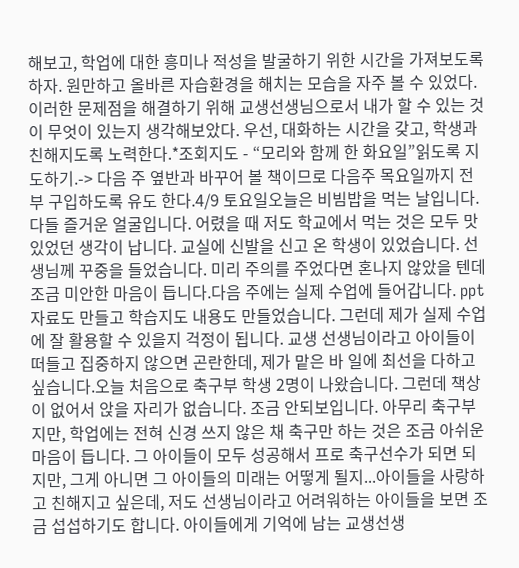해보고, 학업에 대한 흥미나 적성을 발굴하기 위한 시간을 가져보도록 하자. 원만하고 올바른 자습환경을 해치는 모습을 자주 볼 수 있었다. 이러한 문제점을 해결하기 위해 교생선생님으로서 내가 할 수 있는 것이 무엇이 있는지 생각해보았다. 우선, 대화하는 시간을 갖고, 학생과 친해지도록 노력한다.*조회지도 - “모리와 함께 한 화요일”읽도록 지도하기.-> 다음 주 옆반과 바꾸어 볼 책이므로 다음주 목요일까지 전부 구입하도록 유도 한다.4/9 토요일오늘은 비빔밥을 먹는 날입니다. 다들 즐거운 얼굴입니다. 어렸을 때 저도 학교에서 먹는 것은 모두 맛있었던 생각이 납니다. 교실에 신발을 신고 온 학생이 있었습니다. 선생님께 꾸중을 들었습니다. 미리 주의를 주었다면 혼나지 않았을 텐데 조금 미안한 마음이 듭니다.다음 주에는 실제 수업에 들어갑니다. ppt자료도 만들고 학습지도 내용도 만들었습니다. 그런데 제가 실제 수업에 잘 활용할 수 있을지 걱정이 됩니다. 교생 선생님이라고 아이들이 떠들고 집중하지 않으면 곤란한데, 제가 맡은 바 일에 최선을 다하고 싶습니다.오늘 처음으로 축구부 학생 2명이 나왔습니다. 그런데 책상이 없어서 앉을 자리가 없습니다. 조금 안되보입니다. 아무리 축구부지만, 학업에는 전혀 신경 쓰지 않은 채 축구만 하는 것은 조금 아쉬운 마음이 듭니다. 그 아이들이 모두 성공해서 프로 축구선수가 되면 되지만, 그게 아니면 그 아이들의 미래는 어떻게 될지...아이들을 사랑하고 친해지고 싶은데, 저도 선생님이라고 어려워하는 아이들을 보면 조금 섭섭하기도 합니다. 아이들에게 기억에 남는 교생선생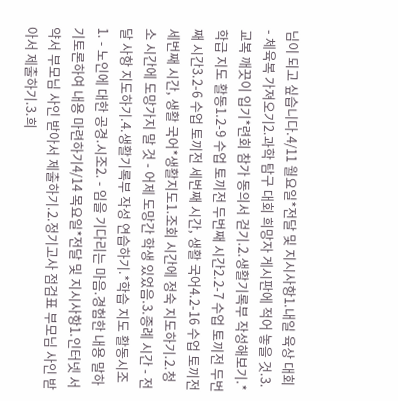님이 되고 싶습니다.4/11 월요일*전달 및 지시사항1.내일 육상 대회 - 체육복 가져오기2.과학 탐구 대회 희망자 게시판에 적어 놓을 것.3.교복 깨끗이 입기*련회 참가 동의서 걷기.2.생활기록부 작성해보기.*학급 지도 활동1.2-9 수업 토끼전 두번째 시간2.2-7 수업 토끼전 두번째 시간3.2-6 수업 토끼전 세번째 시간, 생활 국어4.2-16 수업 토끼전 세번째 시간, 생활 국어*생활지도1.조회 시간에 정숙 지도하기.2.청소 시간에 도망가지 말 것 - 어제 도망간 학생 있었음.3.종례 시간 - 전달 사항 지도하기.4.생활기록부 작성 연습하기.*학습 지도 활동시조1. - 노인에 대한 공경.시조2. - 임을 기다리는 마음.경험한 내용 말하기토론하여 내용 마련하기4/14 목요일*전달 및 지시사항1.인터넷 서약서 부모님 사인 받아서 제출하기.2.정기고사 점검표 부모님 사인 받아서 제출하기.3.희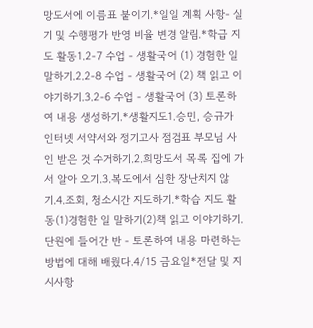망도서에 이름표 붙이기.*일일 계획 사항- 실기 및 수행평가 반영 비율 변경 알림.*학급 지도 활동1.2-7 수업 - 생활국어 (1) 경험한 일 말하기.2.2-8 수업 - 생활국어 (2) 책 읽고 이야기하기.3.2-6 수업 - 생활국어 (3) 토론하여 내용 생성하기.*생활지도1.승민, 승규가 인터넷 서약서와 정기고사 점검표 부모님 사인 받은 것 수거하기.2.희망도서 목록 집에 가서 알아 오기.3.복도에서 심한 장난치지 않기.4.조회, 청소시간 지도하기.*학습 지도 활동(1)경험한 일 말하기(2)책 읽고 이야기하기.단원에 들어간 반 - 토론하여 내용 마련하는 방법에 대해 배웠다.4/15 금요일*전달 및 지시사항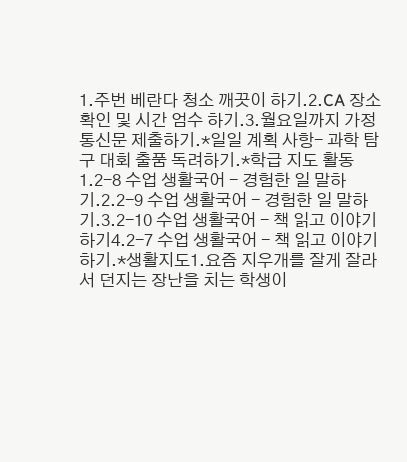1.주번 베란다 청소 깨끗이 하기.2.CA 장소 확인 및 시간 엄수 하기.3.월요일까지 가정 통신문 제출하기.*일일 계획 사항- 과학 탐구 대회 출품 독려하기.*학급 지도 활동1.2-8 수업 생활국어 - 경험한 일 말하기.2.2-9 수업 생활국어 - 경험한 일 말하기.3.2-10 수업 생활국어 - 책 읽고 이야기하기4.2-7 수업 생활국어 - 책 읽고 이야기하기.*생활지도1.요즘 지우개를 잘게 잘라서 던지는 장난을 치는 학생이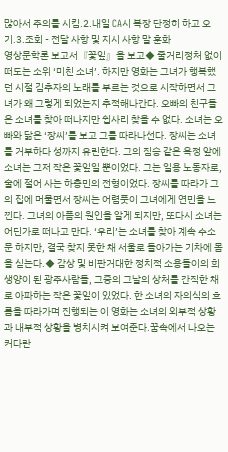많아서 주의를 시킴.2.내일 CA시 복장 단정히 하고 오기.3.조회 - 전달 사항 및 지시 사항 말 훈화
영상문학론 보고서『꽃잎』을 보고◆ 줄거리정처 없이 떠도는 소위 ‘미친 소녀’. 하지만 영화는 그녀가 행복했던 시절 김추자의 노래를 부르는 것으로 시작하면서 그녀가 왜 그렇게 되었는지 추적해나간다. 오빠의 친구들은 소녀를 찾아 떠나지만 쉽사리 찾을 수 없다. 소녀는 오빠와 닮은 ‘장씨’를 보고 그를 따라나선다. 장씨는 소녀를 거부하다 성까지 유린한다. 그의 짐승 같은 욕정 앞에 소녀는 그저 작은 꽃잎일 뿐이었다. 그는 일용 노동자로, 술에 절어 사는 하층민의 전형이었다. 장씨를 따라가 그의 집에 머물면서 장씨는 어렴풋이 그녀에게 연민을 느낀다. 그녀의 아픔의 원인을 알게 되지만, 또다시 소녀는 어딘가로 떠나고 만다. ‘우리’는 소녀를 찾아 계속 수소문 하지만, 결국 찾지 못한 채 서울로 돌아가는 기차에 몸을 싣는다.◆ 감상 및 비판거대한 정치적 소용돌이의 희생양이 된 광주사람들, 그중의 그날의 상처를 간직한 채로 아파하는 작은 꽃잎이 있었다. 한 소녀의 자의식의 흐름을 따라가며 진행되는 이 영화는 소녀의 외부적 상황과 내부적 상황을 병치시켜 보여준다.꿈속에서 나오는 커다란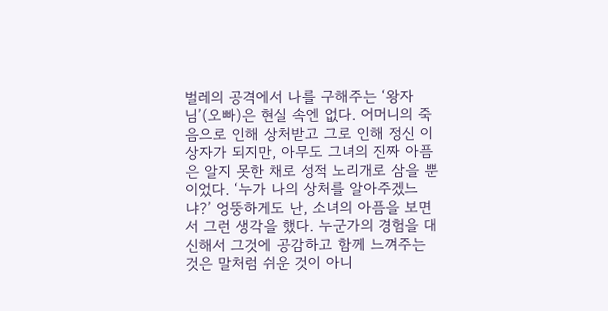벌레의 공격에서 나를 구해주는 ‘왕자님’(오빠)은 현실 속엔 없다. 어머니의 죽음으로 인해 상처받고 그로 인해 정신 이상자가 되지만, 아무도 그녀의 진짜 아픔은 알지 못한 채로 성적 노리개로 삼을 뿐이었다. ‘누가 나의 상처를 알아주겠느냐?’ 엉뚱하게도 난, 소녀의 아픔을 보면서 그런 생각을 했다. 누군가의 경험을 대신해서 그것에 공감하고 함께 느껴주는 것은 말처럼 쉬운 것이 아니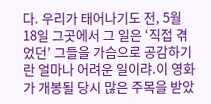다. 우리가 태어나기도 전, 5월 18일 그곳에서 그 일은 ‘직접 겪었던’ 그들을 가슴으로 공감하기란 얼마나 어려운 일이랴.이 영화가 개봉될 당시 많은 주목을 받았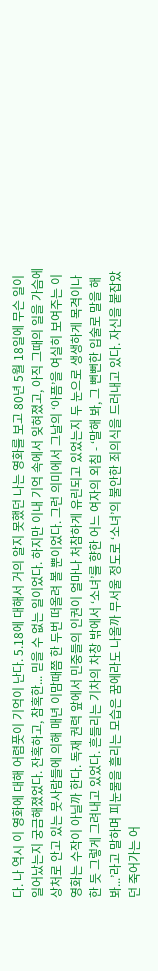다. 나 역시 이 영화에 대해 어렴풋이 기억이 난다. 5.18에 대해서 거의 알지 못했던 나는 영화를 보고 80년 5월 18일에 무슨 일이 일어났는지 궁금해졌었다. 잔혹하고, 참혹한... 믿을 수 없는 일이었다. 하지만 이내 기억 속에서 잊혀졌고, 아직 그때의 일을 가슴에 상처로 안고 있는 뭇사람들에 의해 매년 이맘때쯤 한 두번 떠올려 볼 뿐이었다. 그런 의미에서 그날의 ‘아픔’을 여실히 보여주는 이 영화는 수작이 아닐까 한다. 독재 권력 앞에서 민중들의 인권이 얼마나 처참하게 유린되고 있었는지 두 눈으로 생생하게 목격이나 한 듯 그렇게 그려내고 있었다. 흔들리는 기차의 차창 밖에서 ‘소녀’를 향한 어느 여자의 외침 - ‘말해 봐, 그 뻔뻔한 입술로 말을 해봐...’라고 말하며 피눈물을 흘리는 모습은 꿈에라도 나올까 무서울 정도로 ‘소녀’의 불안한 죄의식을 드러내고 있다. 자신을 붙잡았던 죽어가는 어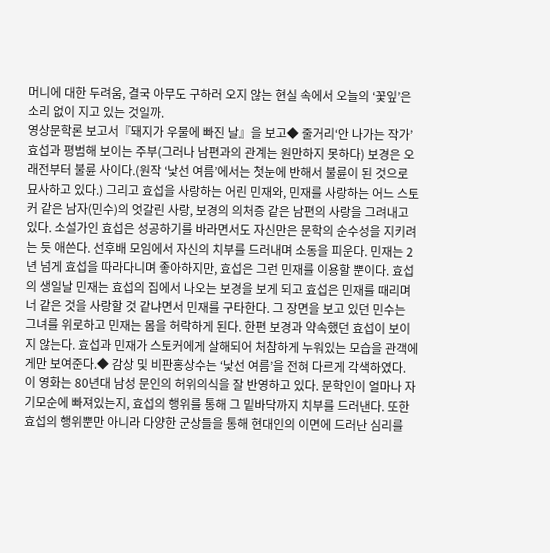머니에 대한 두려움, 결국 아무도 구하러 오지 않는 현실 속에서 오늘의 ‘꽃잎’은 소리 없이 지고 있는 것일까.
영상문학론 보고서『돼지가 우물에 빠진 날』을 보고◆ 줄거리‘안 나가는 작가’ 효섭과 평범해 보이는 주부(그러나 남편과의 관계는 원만하지 못하다) 보경은 오래전부터 불륜 사이다.(원작 ‘낯선 여름’에서는 첫눈에 반해서 불륜이 된 것으로 묘사하고 있다.) 그리고 효섭을 사랑하는 어린 민재와, 민재를 사랑하는 어느 스토커 같은 남자(민수)의 엇갈린 사랑, 보경의 의처증 같은 남편의 사랑을 그려내고 있다. 소설가인 효섭은 성공하기를 바라면서도 자신만은 문학의 순수성을 지키려는 듯 애쓴다. 선후배 모임에서 자신의 치부를 드러내며 소동을 피운다. 민재는 2년 넘게 효섭을 따라다니며 좋아하지만, 효섭은 그런 민재를 이용할 뿐이다. 효섭의 생일날 민재는 효섭의 집에서 나오는 보경을 보게 되고 효섭은 민재를 때리며 너 같은 것을 사랑할 것 같냐면서 민재를 구타한다. 그 장면을 보고 있던 민수는 그녀를 위로하고 민재는 몸을 허락하게 된다. 한편 보경과 약속했던 효섭이 보이지 않는다. 효섭과 민재가 스토커에게 살해되어 처참하게 누워있는 모습을 관객에게만 보여준다.◆ 감상 및 비판홍상수는 ‘낯선 여름’을 전혀 다르게 각색하였다. 이 영화는 80년대 남성 문인의 허위의식을 잘 반영하고 있다. 문학인이 얼마나 자기모순에 빠져있는지, 효섭의 행위를 통해 그 밑바닥까지 치부를 드러낸다. 또한 효섭의 행위뿐만 아니라 다양한 군상들을 통해 현대인의 이면에 드러난 심리를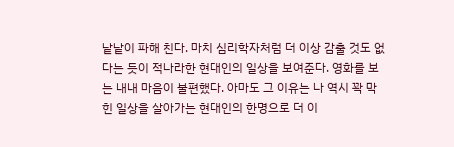낱낱이 파해 친다. 마치 심리학자처럼 더 이상 감출 것도 없다는 듯이 적나라한 현대인의 일상을 보여준다. 영화를 보는 내내 마음이 불편했다. 아마도 그 이유는 나 역시 꽉 막힌 일상을 살아가는 현대인의 한명으로 더 이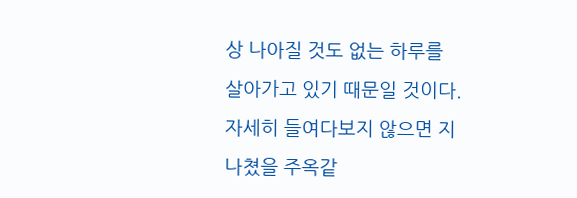상 나아질 것도 없는 하루를 살아가고 있기 때문일 것이다. 자세히 들여다보지 않으면 지나쳤을 주옥같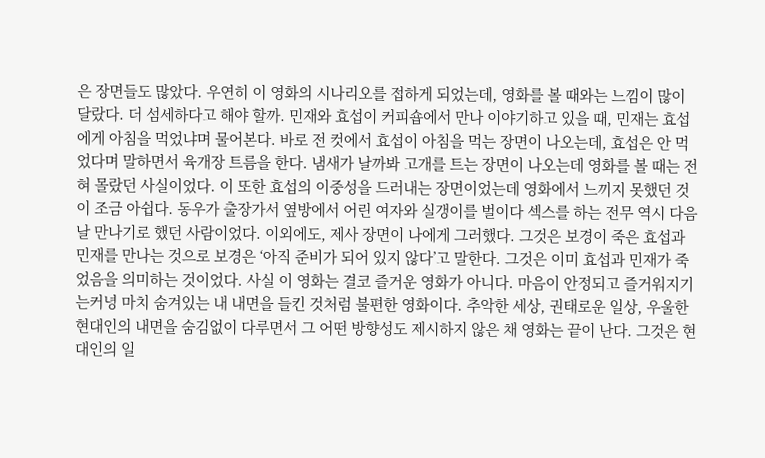은 장면들도 많았다. 우연히 이 영화의 시나리오를 접하게 되었는데, 영화를 볼 때와는 느낌이 많이 달랐다. 더 섬세하다고 해야 할까. 민재와 효섭이 커피숍에서 만나 이야기하고 있을 때, 민재는 효섭에게 아침을 먹었냐며 물어본다. 바로 전 컷에서 효섭이 아침을 먹는 장면이 나오는데, 효섭은 안 먹었다며 말하면서 육개장 트름을 한다. 냄새가 날까봐 고개를 트는 장면이 나오는데 영화를 볼 때는 전혀 몰랐던 사실이었다. 이 또한 효섭의 이중성을 드러내는 장면이었는데 영화에서 느끼지 못했던 것이 조금 아쉽다. 동우가 출장가서 옆방에서 어린 여자와 실갱이를 벌이다 섹스를 하는 전무 역시 다음날 만나기로 했던 사람이었다. 이외에도, 제사 장면이 나에게 그러했다. 그것은 보경이 죽은 효섭과 민재를 만나는 것으로 보경은 ‘아직 준비가 되어 있지 않다’고 말한다. 그것은 이미 효섭과 민재가 죽었음을 의미하는 것이었다. 사실 이 영화는 결코 즐거운 영화가 아니다. 마음이 안정되고 즐거워지기는커녕 마치 숨겨있는 내 내면을 들킨 것처럼 불편한 영화이다. 추악한 세상, 권태로운 일상, 우울한 현대인의 내면을 숨김없이 다루면서 그 어떤 방향성도 제시하지 않은 채 영화는 끝이 난다. 그것은 현대인의 일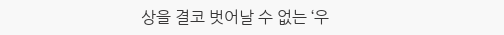상을 결코 벗어날 수 없는 ‘우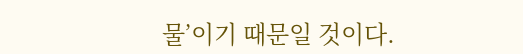물’이기 때문일 것이다.